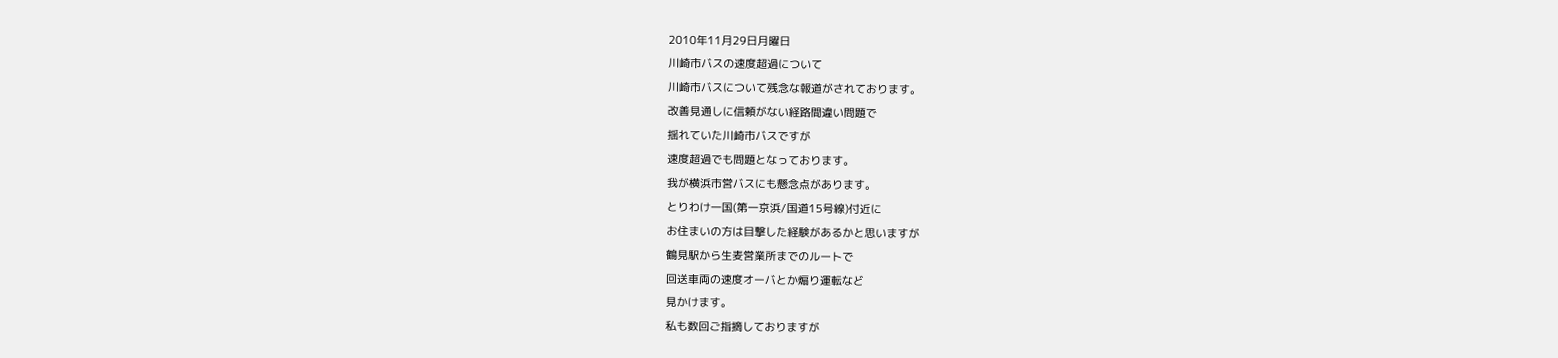2010年11月29日月曜日
川崎市バスの速度超過について
川崎市バスについて残念な報道がされております。
改善見通しに信頼がない経路間違い問題で
揺れていた川崎市バスですが
速度超過でも問題となっております。
我が横浜市営バスにも懸念点があります。
とりわけ一国(第一京浜/国道15号線)付近に
お住まいの方は目撃した経験があるかと思いますが
鶴見駅から生麦営業所までのルートで
回送車両の速度オーバとか煽り運転など
見かけます。
私も数回ご指摘しておりますが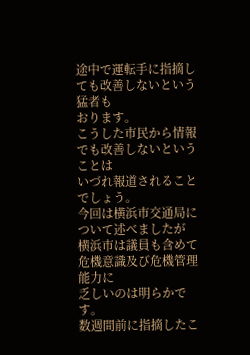途中で運転手に指摘しても改善しないという猛者も
おります。
こうした市民から情報でも改善しないということは
いづれ報道されることでしょう。
今回は横浜市交通局について述べましたが
横浜市は議員も含めて危機意識及び危機管理能力に
乏しいのは明らかです。
数週間前に指摘したこ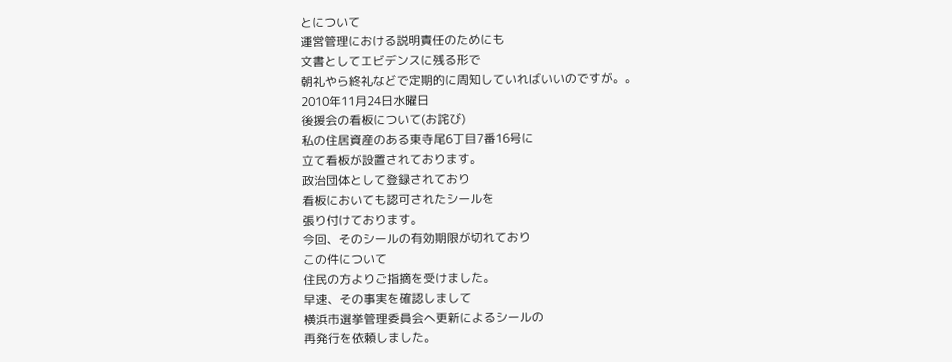とについて
運営管理における説明責任のためにも
文書としてエビデンスに残る形で
朝礼やら終礼などで定期的に周知していればいいのですが。。
2010年11月24日水曜日
後援会の看板について(お詫び)
私の住居資産のある東寺尾6丁目7番16号に
立て看板が設置されております。
政治団体として登録されており
看板においても認可されたシールを
張り付けております。
今回、そのシールの有効期限が切れており
この件について
住民の方よりご指摘を受けました。
早速、その事実を確認しまして
横浜市選挙管理委員会へ更新によるシールの
再発行を依頼しました。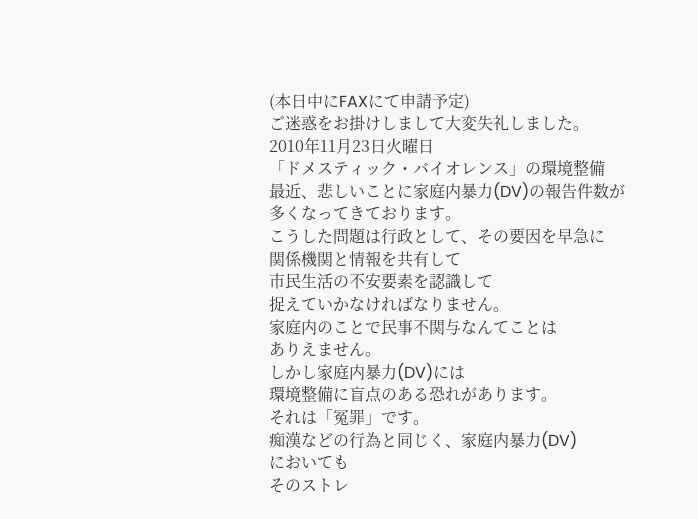(本日中にFAXにて申請予定)
ご迷惑をお掛けしまして大変失礼しました。
2010年11月23日火曜日
「ドメスティック・バイオレンス」の環境整備
最近、悲しいことに家庭内暴力(DV)の報告件数が
多くなってきております。
こうした問題は行政として、その要因を早急に
関係機関と情報を共有して
市民生活の不安要素を認識して
捉えていかなければなりません。
家庭内のことで民事不関与なんてことは
ありえません。
しかし家庭内暴力(DV)には
環境整備に盲点のある恐れがあります。
それは「冤罪」です。
痴漢などの行為と同じく、家庭内暴力(DV)
においても
そのストレ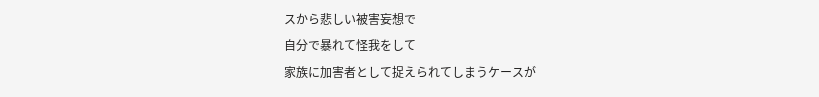スから悲しい被害妄想で
自分で暴れて怪我をして
家族に加害者として捉えられてしまうケースが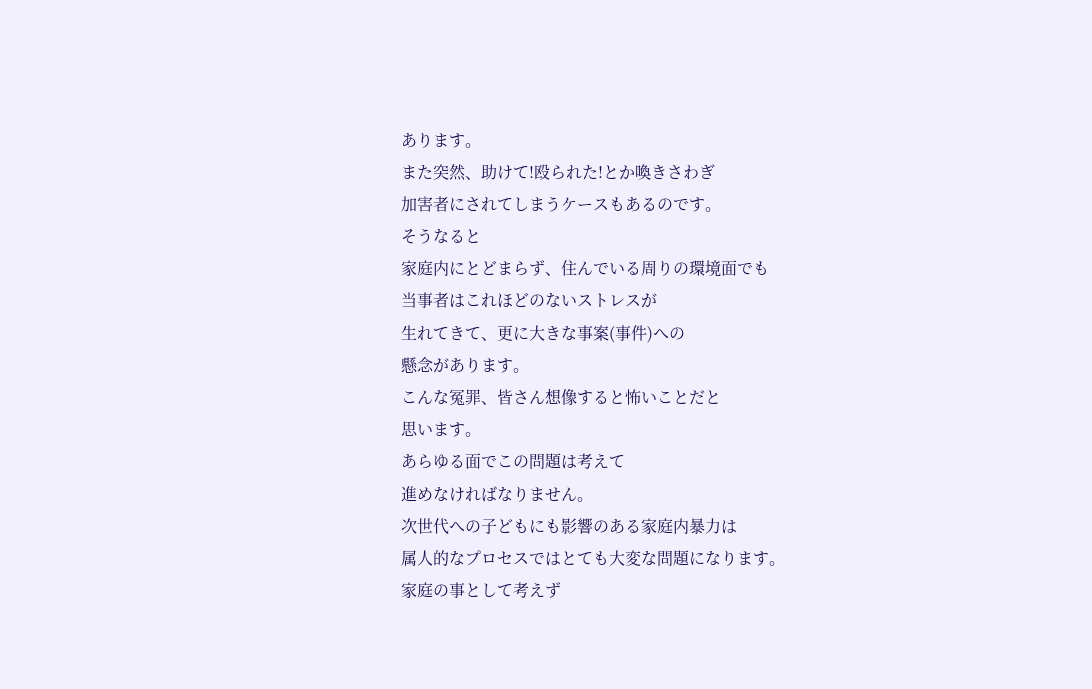あります。
また突然、助けて!殴られた!とか喚きさわぎ
加害者にされてしまうケースもあるのです。
そうなると
家庭内にとどまらず、住んでいる周りの環境面でも
当事者はこれほどのないストレスが
生れてきて、更に大きな事案(事件)への
懸念があります。
こんな冤罪、皆さん想像すると怖いことだと
思います。
あらゆる面でこの問題は考えて
進めなければなりません。
次世代への子どもにも影響のある家庭内暴力は
属人的なプロセスではとても大変な問題になります。
家庭の事として考えず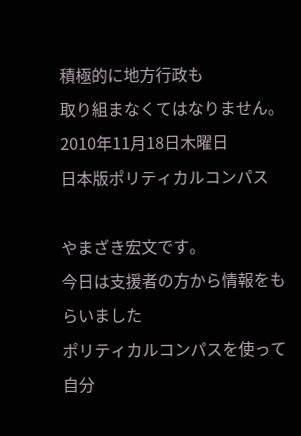積極的に地方行政も
取り組まなくてはなりません。
2010年11月18日木曜日
日本版ポリティカルコンパス

やまざき宏文です。
今日は支援者の方から情報をもらいました
ポリティカルコンパスを使って
自分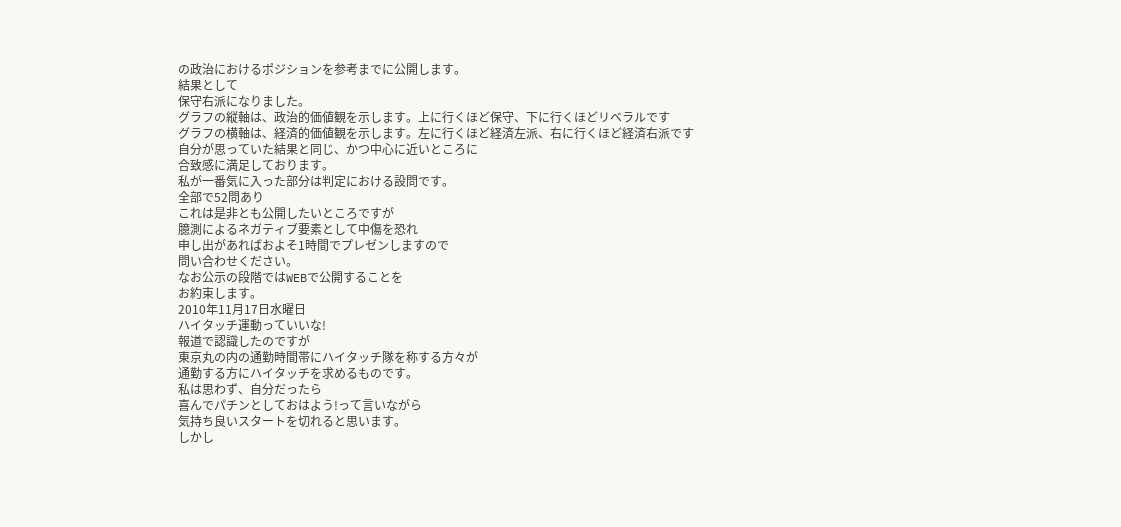の政治におけるポジションを参考までに公開します。
結果として
保守右派になりました。
グラフの縦軸は、政治的価値観を示します。上に行くほど保守、下に行くほどリベラルです
グラフの横軸は、経済的価値観を示します。左に行くほど経済左派、右に行くほど経済右派です
自分が思っていた結果と同じ、かつ中心に近いところに
合致感に満足しております。
私が一番気に入った部分は判定における設問です。
全部で52問あり
これは是非とも公開したいところですが
臆測によるネガティブ要素として中傷を恐れ
申し出があればおよそ1時間でプレゼンしますので
問い合わせください。
なお公示の段階ではWEBで公開することを
お約束します。
2010年11月17日水曜日
ハイタッチ運動っていいな!
報道で認識したのですが
東京丸の内の通勤時間帯にハイタッチ隊を称する方々が
通勤する方にハイタッチを求めるものです。
私は思わず、自分だったら
喜んでパチンとしておはよう!って言いながら
気持ち良いスタートを切れると思います。
しかし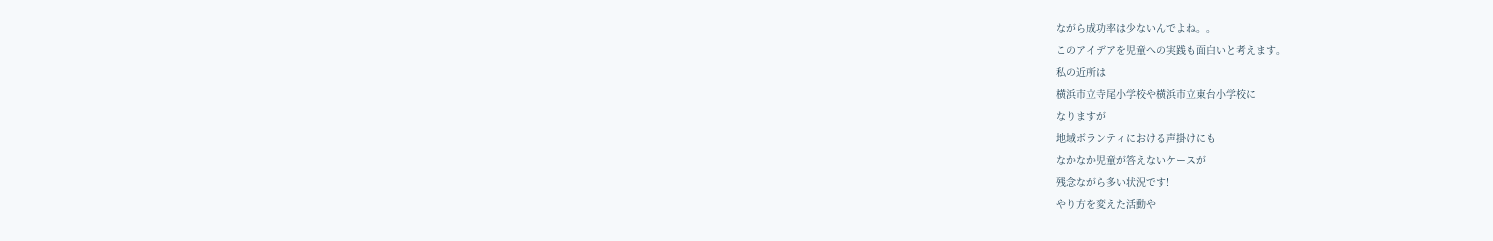ながら成功率は少ないんでよね。。
このアイデアを児童への実践も面白いと考えます。
私の近所は
横浜市立寺尾小学校や横浜市立東台小学校に
なりますが
地域ボランティにおける声掛けにも
なかなか児童が答えないケースが
残念ながら多い状況です!
やり方を変えた活動や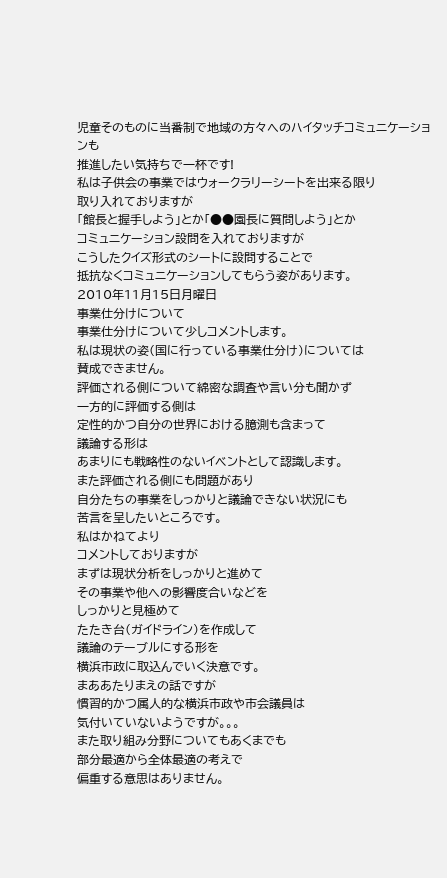児童そのものに当番制で地域の方々へのハイタッチコミュニケーションも
推進したい気持ちで一杯です!
私は子供会の事業ではウォークラリーシートを出来る限り
取り入れておりますが
「館長と握手しよう」とか「●●園長に質問しよう」とか
コミュニケーション設問を入れておりますが
こうしたクイズ形式のシートに設問することで
抵抗なくコミュニケーションしてもらう姿があります。
2010年11月15日月曜日
事業仕分けについて
事業仕分けについて少しコメントします。
私は現状の姿(国に行っている事業仕分け)については
賛成できません。
評価される側について綿密な調査や言い分も聞かず
一方的に評価する側は
定性的かつ自分の世界における臆測も含まって
議論する形は
あまりにも戦略性のないイベントとして認識します。
また評価される側にも問題があり
自分たちの事業をしっかりと議論できない状況にも
苦言を呈したいところです。
私はかねてより
コメントしておりますが
まずは現状分析をしっかりと進めて
その事業や他への影響度合いなどを
しっかりと見極めて
たたき台(ガイドライン)を作成して
議論のテーブルにする形を
横浜市政に取込んでいく決意です。
まああたりまえの話ですが
慣習的かつ属人的な横浜市政や市会議員は
気付いていないようですが。。。
また取り組み分野についてもあくまでも
部分最適から全体最適の考えで
偏重する意思はありません。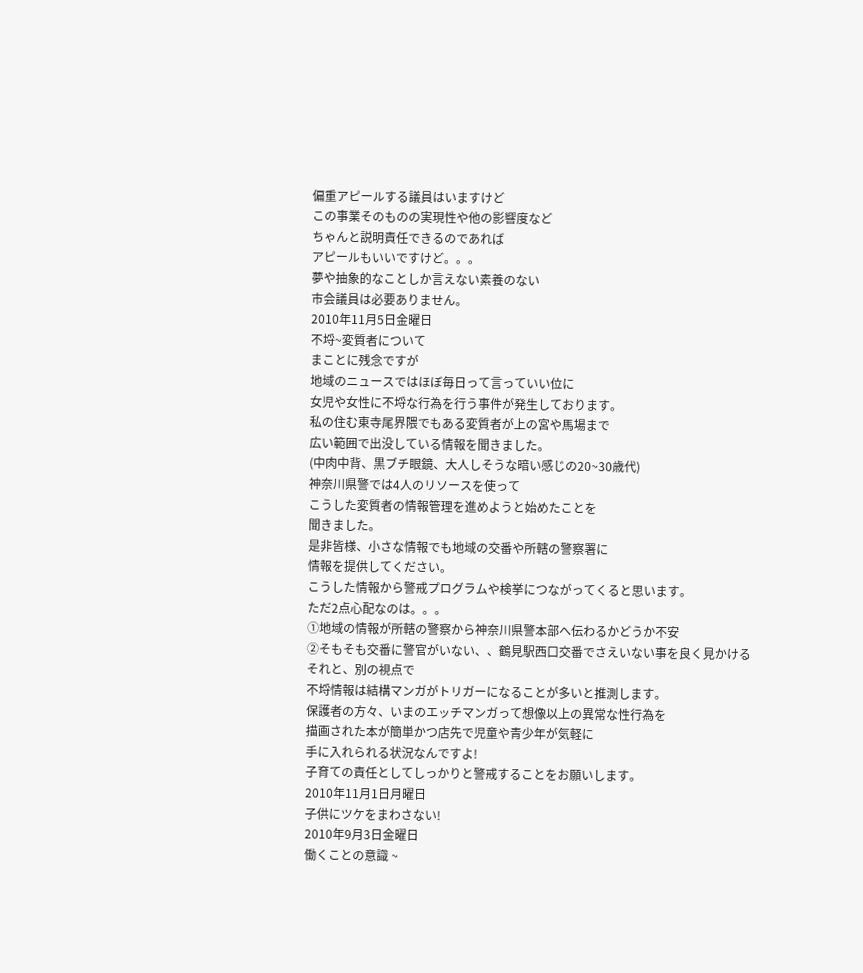偏重アピールする議員はいますけど
この事業そのものの実現性や他の影響度など
ちゃんと説明責任できるのであれば
アピールもいいですけど。。。
夢や抽象的なことしか言えない素養のない
市会議員は必要ありません。
2010年11月5日金曜日
不埒~変質者について
まことに残念ですが
地域のニュースではほぼ毎日って言っていい位に
女児や女性に不埒な行為を行う事件が発生しております。
私の住む東寺尾界隈でもある変質者が上の宮や馬場まで
広い範囲で出没している情報を聞きました。
(中肉中背、黒ブチ眼鏡、大人しそうな暗い感じの20~30歳代)
神奈川県警では4人のリソースを使って
こうした変質者の情報管理を進めようと始めたことを
聞きました。
是非皆様、小さな情報でも地域の交番や所轄の警察署に
情報を提供してください。
こうした情報から警戒プログラムや検挙につながってくると思います。
ただ2点心配なのは。。。
①地域の情報が所轄の警察から神奈川県警本部へ伝わるかどうか不安
②そもそも交番に警官がいない、、鶴見駅西口交番でさえいない事を良く見かける
それと、別の視点で
不埒情報は結構マンガがトリガーになることが多いと推測します。
保護者の方々、いまのエッチマンガって想像以上の異常な性行為を
描画された本が簡単かつ店先で児童や青少年が気軽に
手に入れられる状況なんですよ!
子育ての責任としてしっかりと警戒することをお願いします。
2010年11月1日月曜日
子供にツケをまわさない!
2010年9月3日金曜日
働くことの意識 ~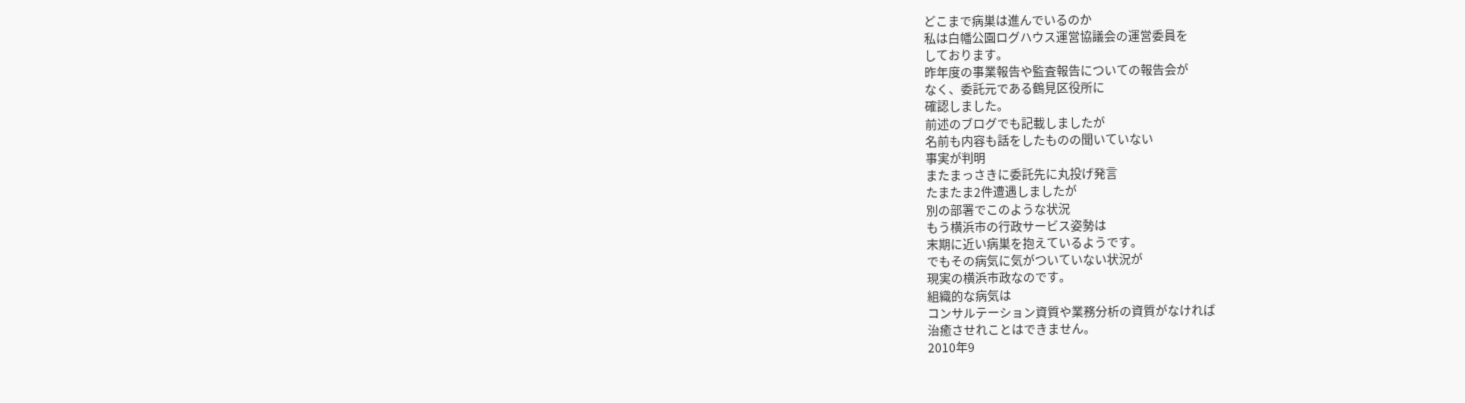どこまで病巣は進んでいるのか
私は白幡公園ログハウス運営協議会の運営委員を
しております。
昨年度の事業報告や監査報告についての報告会が
なく、委託元である鶴見区役所に
確認しました。
前述のブログでも記載しましたが
名前も内容も話をしたものの聞いていない
事実が判明
またまっさきに委託先に丸投げ発言
たまたま2件遭遇しましたが
別の部署でこのような状況
もう横浜市の行政サービス姿勢は
末期に近い病巣を抱えているようです。
でもその病気に気がついていない状況が
現実の横浜市政なのです。
組織的な病気は
コンサルテーション資質や業務分析の資質がなければ
治癒させれことはできません。
2010年9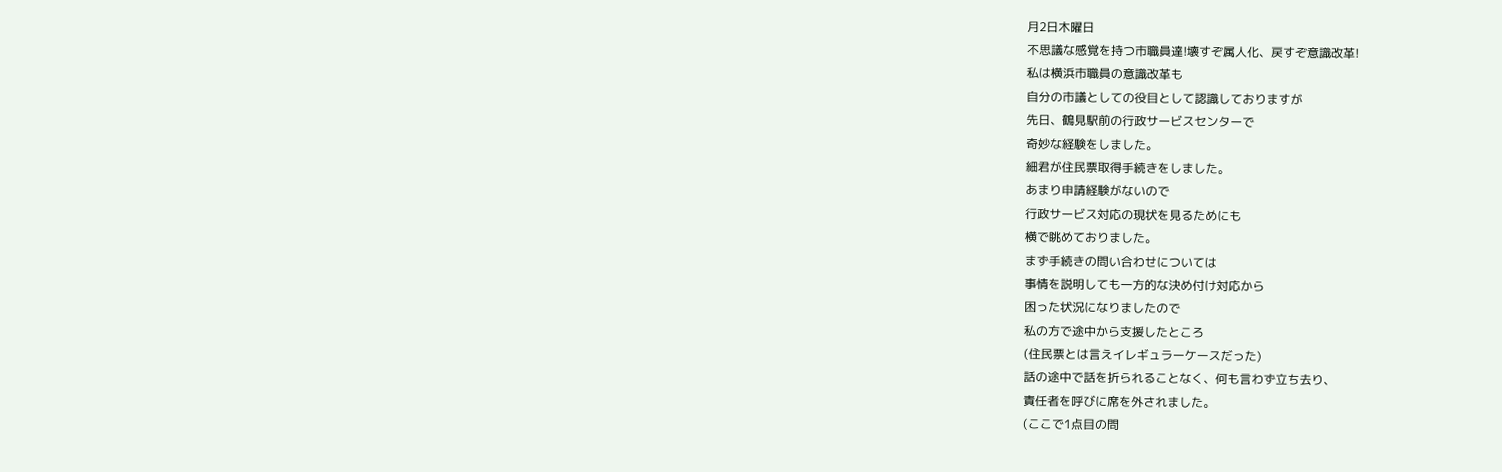月2日木曜日
不思議な感覚を持つ市職員達!壊すぞ属人化、戻すぞ意識改革!
私は横浜市職員の意識改革も
自分の市議としての役目として認識しておりますが
先日、鶴見駅前の行政サービスセンターで
奇妙な経験をしました。
細君が住民票取得手続きをしました。
あまり申請経験がないので
行政サービス対応の現状を見るためにも
横で眺めておりました。
まず手続きの問い合わせについては
事情を説明しても一方的な決め付け対応から
困った状況になりましたので
私の方で途中から支援したところ
(住民票とは言えイレギュラーケースだった)
話の途中で話を折られることなく、何も言わず立ち去り、
責任者を呼びに席を外されました。
(ここで1点目の問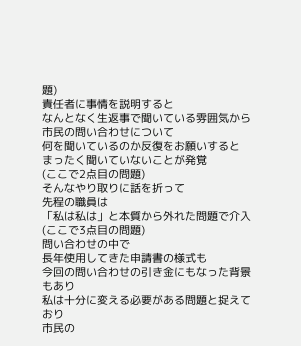題)
責任者に事情を説明すると
なんとなく生返事で聞いている雰囲気から
市民の問い合わせについて
何を聞いているのか反復をお願いすると
まったく聞いていないことが発覚
(ここで2点目の問題)
そんなやり取りに話を折って
先程の職員は
「私は私は」と本質から外れた問題で介入
(ここで3点目の問題)
問い合わせの中で
長年使用してきた申請書の様式も
今回の問い合わせの引き金にもなった背景もあり
私は十分に変える必要がある問題と捉えており
市民の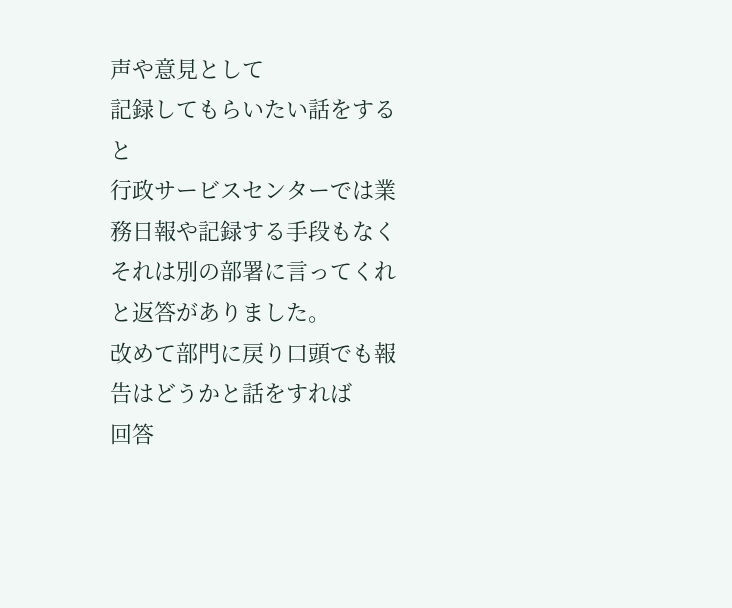声や意見として
記録してもらいたい話をすると
行政サービスセンターでは業務日報や記録する手段もなく
それは別の部署に言ってくれと返答がありました。
改めて部門に戻り口頭でも報告はどうかと話をすれば
回答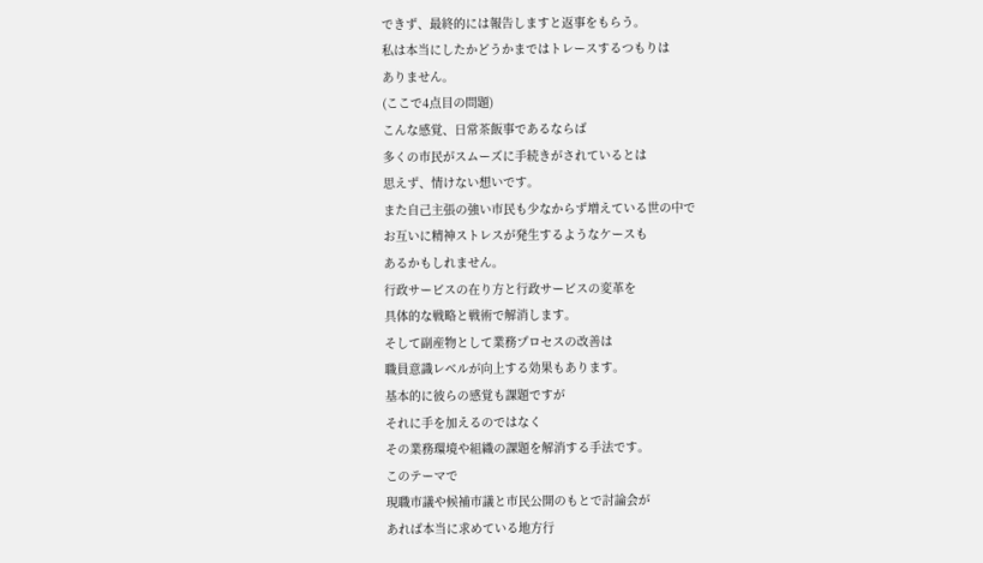できず、最終的には報告しますと返事をもらう。
私は本当にしたかどうかまではトレースするつもりは
ありません。
(ここで4点目の問題)
こんな感覚、日常茶飯事であるならば
多くの市民がスムーズに手続きがされているとは
思えず、情けない想いです。
また自己主張の強い市民も少なからず増えている世の中で
お互いに精神ストレスが発生するようなケースも
あるかもしれません。
行政サービスの在り方と行政サービスの変革を
具体的な戦略と戦術で解消します。
そして副産物として業務プロセスの改善は
職員意識レベルが向上する効果もあります。
基本的に彼らの感覚も課題ですが
それに手を加えるのではなく
その業務環境や組織の課題を解消する手法です。
このテーマで
現職市議や候補市議と市民公開のもとで討論会が
あれば本当に求めている地方行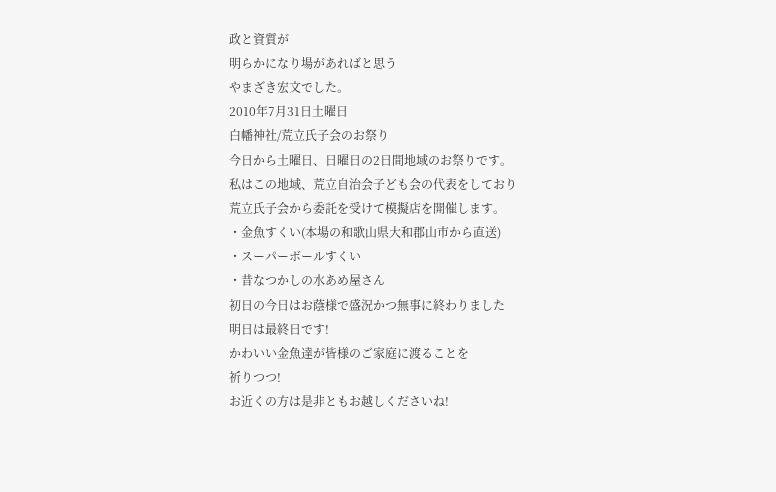政と資質が
明らかになり場があればと思う
やまざき宏文でした。
2010年7月31日土曜日
白幡神社/荒立氏子会のお祭り
今日から土曜日、日曜日の2日間地域のお祭りです。
私はこの地域、荒立自治会子ども会の代表をしており
荒立氏子会から委託を受けて模擬店を開催します。
・金魚すくい(本場の和歌山県大和郡山市から直送)
・スーパーボールすくい
・昔なつかしの水あめ屋さん
初日の今日はお蔭様で盛況かつ無事に終わりました
明日は最終日です!
かわいい金魚達が皆様のご家庭に渡ることを
祈りつつ!
お近くの方は是非ともお越しくださいね!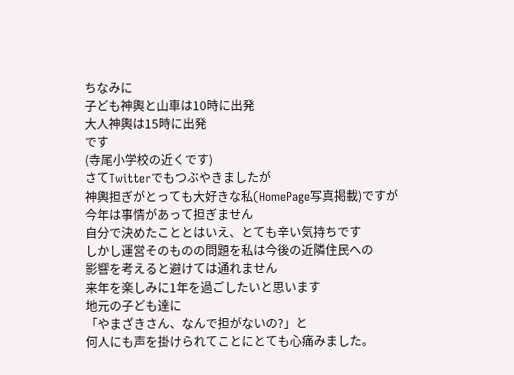ちなみに
子ども神輿と山車は10時に出発
大人神輿は15時に出発
です
(寺尾小学校の近くです)
さてTwitterでもつぶやきましたが
神輿担ぎがとっても大好きな私(HomePage写真掲載)ですが
今年は事情があって担ぎません
自分で決めたこととはいえ、とても辛い気持ちです
しかし運営そのものの問題を私は今後の近隣住民への
影響を考えると避けては通れません
来年を楽しみに1年を過ごしたいと思います
地元の子ども達に
「やまざきさん、なんで担がないの?」と
何人にも声を掛けられてことにとても心痛みました。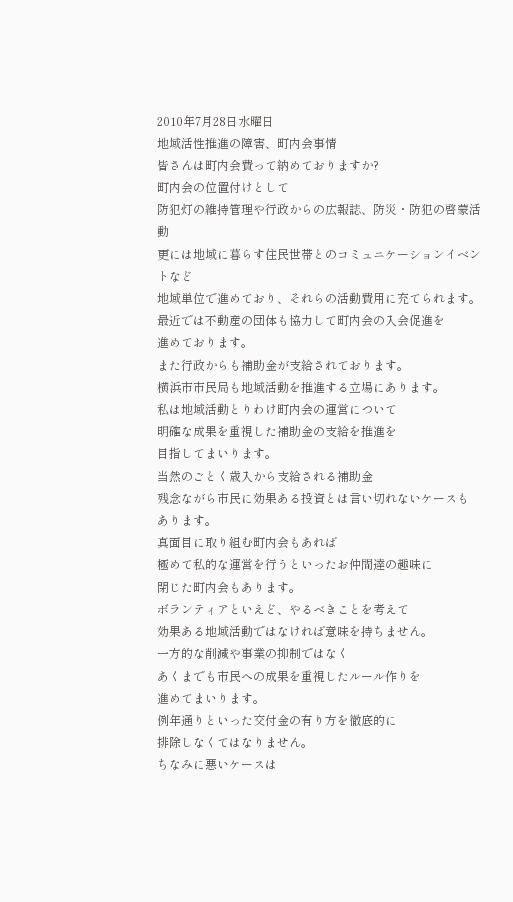2010年7月28日水曜日
地域活性推進の障害、町内会事情
皆さんは町内会費って納めておりますか?
町内会の位置付けとして
防犯灯の維持管理や行政からの広報誌、防災・防犯の啓蒙活動
更には地域に暮らす住民世帯とのコミュニケーションイベントなど
地域単位で進めており、それらの活動費用に充てられます。
最近では不動産の団体も協力して町内会の入会促進を
進めております。
また行政からも補助金が支給されております。
横浜市市民局も地域活動を推進する立場にあります。
私は地域活動とりわけ町内会の運営について
明確な成果を重視した補助金の支給を推進を
目指してまいります。
当然のごとく歳入から支給される補助金
残念ながら市民に効果ある投資とは言い切れないケースも
あります。
真面目に取り組む町内会もあれば
極めて私的な運営を行うといったお仲間達の趣味に
閉じた町内会もあります。
ボランティアといえど、やるべきことを考えて
効果ある地域活動ではなければ意味を持ちません。
一方的な削減や事業の抑制ではなく
あくまでも市民への成果を重視したルール作りを
進めてまいります。
例年通りといった交付金の有り方を徹底的に
排除しなくてはなりません。
ちなみに悪いケースは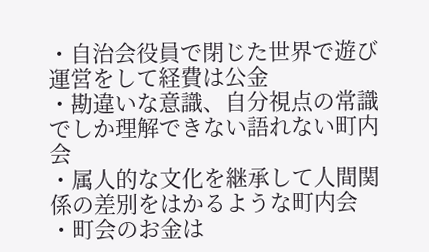・自治会役員で閉じた世界で遊び運営をして経費は公金
・勘違いな意識、自分視点の常識でしか理解できない語れない町内会
・属人的な文化を継承して人間関係の差別をはかるような町内会
・町会のお金は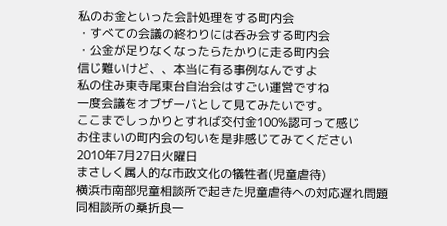私のお金といった会計処理をする町内会
・すべての会議の終わりには呑み会する町内会
・公金が足りなくなったらたかりに走る町内会
信じ難いけど、、本当に有る事例なんですよ
私の住み東寺尾東台自治会はすごい運営ですね
一度会議をオブザーバとして見てみたいです。
ここまでしっかりとすれば交付金100%認可って感じ
お住まいの町内会の匂いを是非感じてみてください
2010年7月27日火曜日
まさしく属人的な市政文化の犠牲者(児童虐待)
横浜市南部児童相談所で起きた児童虐待への対応遅れ問題
同相談所の桑折良一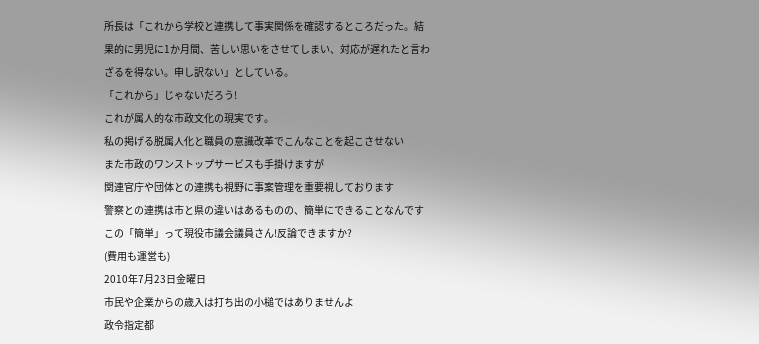所長は「これから学校と連携して事実関係を確認するところだった。結果的に男児に1か月間、苦しい思いをさせてしまい、対応が遅れたと言わざるを得ない。申し訳ない」としている。
「これから」じゃないだろう!
これが属人的な市政文化の現実です。
私の掲げる脱属人化と職員の意識改革でこんなことを起こさせない
また市政のワンストップサービスも手掛けますが
関連官庁や団体との連携も視野に事案管理を重要視しております
警察との連携は市と県の違いはあるものの、簡単にできることなんです
この「簡単」って現役市議会議員さん!反論できますか?
(費用も運営も)
2010年7月23日金曜日
市民や企業からの歳入は打ち出の小槌ではありませんよ
政令指定都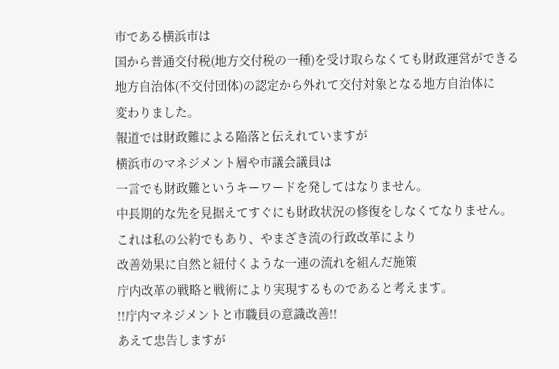市である横浜市は
国から普通交付税(地方交付税の一種)を受け取らなくても財政運営ができる
地方自治体(不交付団体)の認定から外れて交付対象となる地方自治体に
変わりました。
報道では財政難による陥落と伝えれていますが
横浜市のマネジメント層や市議会議員は
一言でも財政難というキーワードを発してはなりません。
中長期的な先を見据えてすぐにも財政状況の修復をしなくてなりません。
これは私の公約でもあり、やまざき流の行政改革により
改善効果に自然と紐付くような一連の流れを組んだ施策
庁内改革の戦略と戦術により実現するものであると考えます。
!!庁内マネジメントと市職員の意識改善!!
あえて忠告しますが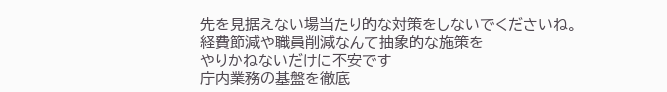先を見据えない場当たり的な対策をしないでくださいね。
経費節減や職員削減なんて抽象的な施策を
やりかねないだけに不安です
庁内業務の基盤を徹底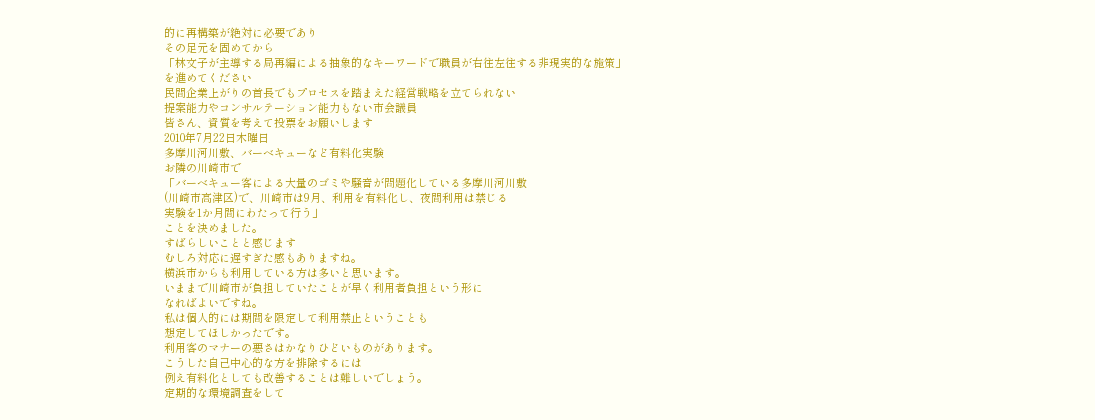的に再構築が絶対に必要であり
その足元を固めてから
「林文子が主導する局再編による抽象的なキーワードで職員が右往左往する非現実的な施策」
を進めてください
民間企業上がりの首長でもプロセスを踏まえた経営戦略を立てられない
提案能力やコンサルテーション能力もない市会議員
皆さん、資質を考えて投票をお願いします
2010年7月22日木曜日
多摩川河川敷、バーベキューなど有料化実験
お隣の川崎市で
「バーベキュー客による大量のゴミや騒音が問題化している多摩川河川敷
(川崎市高津区)で、川崎市は9月、利用を有料化し、夜間利用は禁じる
実験を1か月間にわたって行う」
ことを決めました。
すばらしいことと感じます
むしろ対応に遅すぎた感もありますね。
横浜市からも利用している方は多いと思います。
いままで川崎市が負担していたことが早く利用者負担という形に
なればよいですね。
私は個人的には期間を限定して利用禁止ということも
想定してほしかったです。
利用客のマナーの悪さはかなりひどいものがあります。
こうした自己中心的な方を排除するには
例え有料化としても改善することは難しいでしょう。
定期的な環境調査をして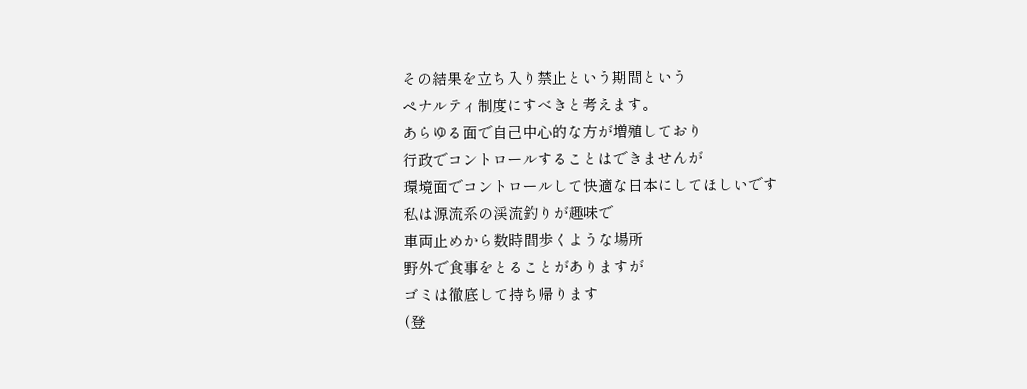その結果を立ち入り禁止という期間という
ペナルティ制度にすべきと考えます。
あらゆる面で自己中心的な方が増殖しており
行政でコントロールすることはできませんが
環境面でコントロールして快適な日本にしてほしいです
私は源流系の渓流釣りが趣味で
車両止めから数時間歩くような場所
野外で食事をとることがありますが
ゴミは徹底して持ち帰ります
(登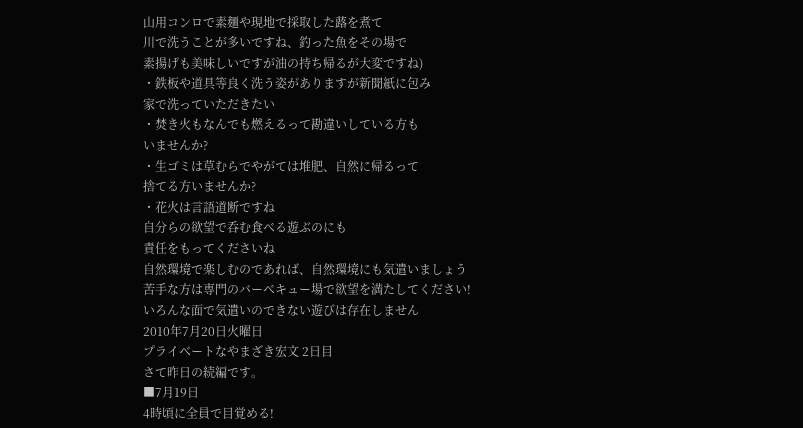山用コンロで素麺や現地で採取した蕗を煮て
川で洗うことが多いですね、釣った魚をその場で
素揚げも美味しいですが油の持ち帰るが大変ですね)
・鉄板や道具等良く洗う姿がありますが新聞紙に包み
家で洗っていただきたい
・焚き火もなんでも燃えるって勘違いしている方も
いませんか?
・生ゴミは草むらでやがては堆肥、自然に帰るって
捨てる方いませんか?
・花火は言語道断ですね
自分らの欲望で呑む食べる遊ぶのにも
責任をもってくださいね
自然環境で楽しむのであれば、自然環境にも気遣いましょう
苦手な方は専門のバーベキュー場で欲望を満たしてください!
いろんな面で気遣いのできない遊びは存在しません
2010年7月20日火曜日
プライベートなやまざき宏文 2日目
さて昨日の続編です。
■7月19日
4時頃に全員で目覚める!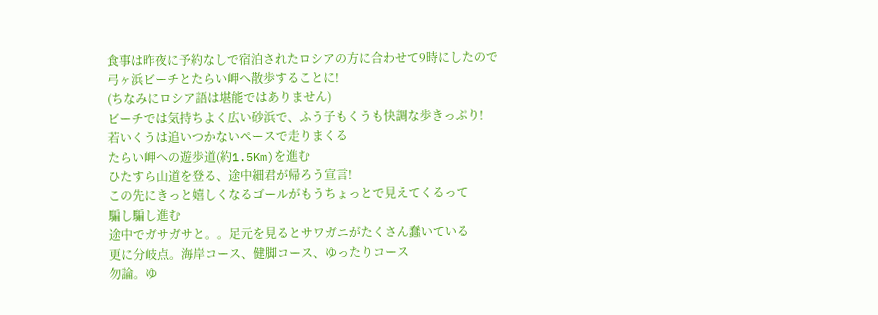食事は昨夜に予約なしで宿泊されたロシアの方に合わせて9時にしたので
弓ヶ浜ビーチとたらい岬へ散歩することに!
(ちなみにロシア語は堪能ではありません)
ビーチでは気持ちよく広い砂浜で、ふう子もくうも快調な歩きっぷり!
若いくうは追いつかないペースで走りまくる
たらい岬への遊歩道(約1.5Km)を進む
ひたすら山道を登る、途中細君が帰ろう宣言!
この先にきっと嬉しくなるゴールがもうちょっとで見えてくるって
騙し騙し進む
途中でガサガサと。。足元を見るとサワガニがたくさん蠢いている
更に分岐点。海岸コース、健脚コース、ゆったりコース
勿論。ゆ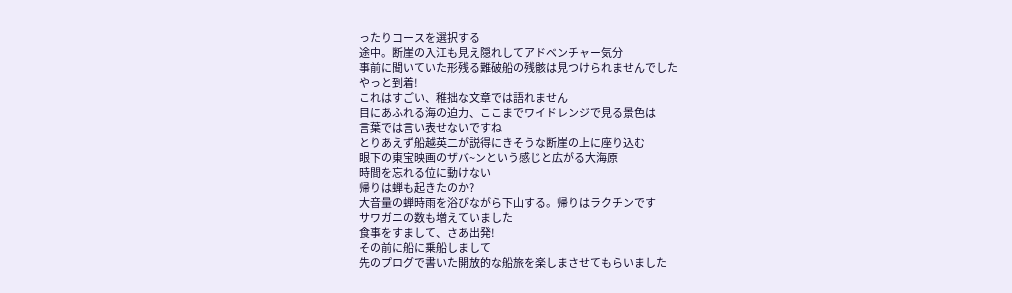ったりコースを選択する
途中。断崖の入江も見え隠れしてアドベンチャー気分
事前に聞いていた形残る難破船の残骸は見つけられませんでした
やっと到着!
これはすごい、稚拙な文章では語れません
目にあふれる海の迫力、ここまでワイドレンジで見る景色は
言葉では言い表せないですね
とりあえず船越英二が説得にきそうな断崖の上に座り込む
眼下の東宝映画のザバ~ンという感じと広がる大海原
時間を忘れる位に動けない
帰りは蝉も起きたのか?
大音量の蝉時雨を浴びながら下山する。帰りはラクチンです
サワガニの数も増えていました
食事をすまして、さあ出発!
その前に船に乗船しまして
先のプログで書いた開放的な船旅を楽しまさせてもらいました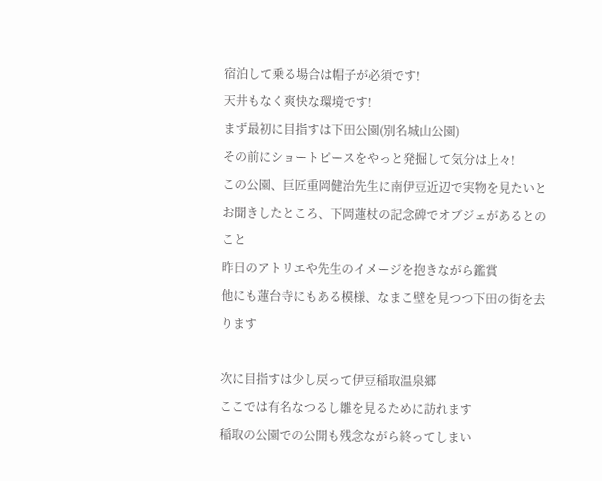宿泊して乗る場合は帽子が必須です!
天井もなく爽快な環境です!
まず最初に目指すは下田公園(別名城山公園)
その前にショートピースをやっと発掘して気分は上々!
この公園、巨匠重岡健治先生に南伊豆近辺で実物を見たいと
お聞きしたところ、下岡蓮杖の記念碑でオブジェがあるとのこと
昨日のアトリエや先生のイメージを抱きながら鑑賞
他にも蓮台寺にもある模様、なまこ壁を見つつ下田の街を去ります

次に目指すは少し戻って伊豆稲取温泉郷
ここでは有名なつるし雛を見るために訪れます
稲取の公園での公開も残念ながら終ってしまい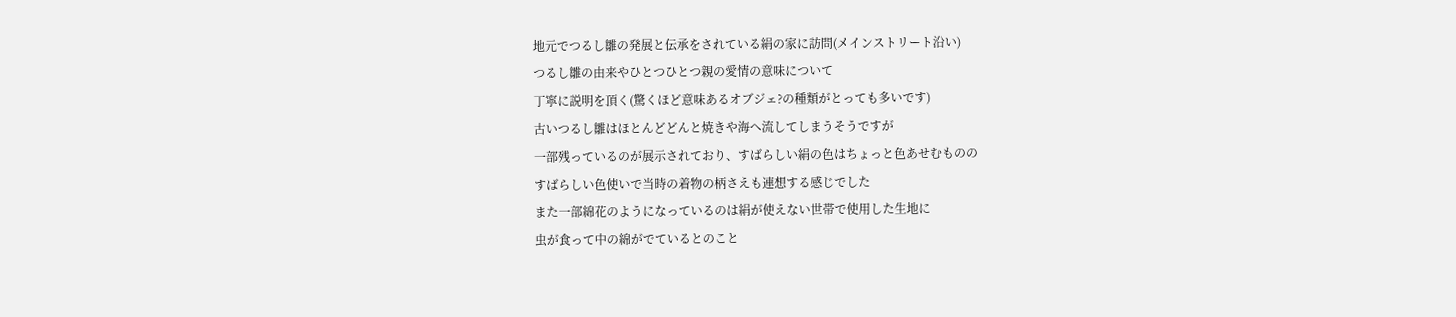地元でつるし雛の発展と伝承をされている絹の家に訪問(メインストリート沿い)
つるし雛の由来やひとつひとつ親の愛情の意味について
丁寧に説明を頂く(驚くほど意味あるオブジェ?の種類がとっても多いです)
古いつるし雛はほとんどどんと焼きや海へ流してしまうそうですが
一部残っているのが展示されており、すばらしい絹の色はちょっと色あせむものの
すばらしい色使いで当時の着物の柄さえも連想する感じでした
また一部綿花のようになっているのは絹が使えない世帯で使用した生地に
虫が食って中の綿がでているとのこと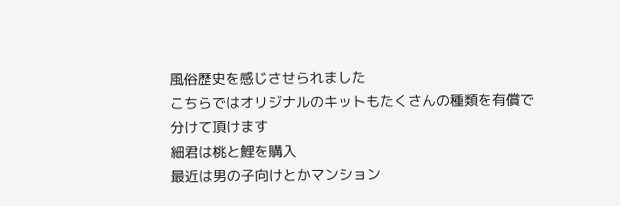風俗歴史を感じさせられました
こちらではオリジナルのキットもたくさんの種類を有償で
分けて頂けます
細君は桃と鯉を購入
最近は男の子向けとかマンション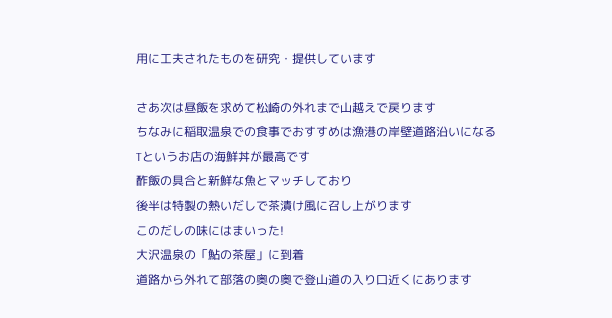用に工夫されたものを研究・提供しています

さあ次は昼飯を求めて松崎の外れまで山越えで戻ります
ちなみに稲取温泉での食事でおすすめは漁港の岸壁道路沿いになる
Tというお店の海鮮丼が最高です
酢飯の具合と新鮮な魚とマッチしており
後半は特製の熱いだしで茶漬け風に召し上がります
このだしの味にはまいった!
大沢温泉の「鮎の茶屋」に到着
道路から外れて部落の奥の奥で登山道の入り口近くにあります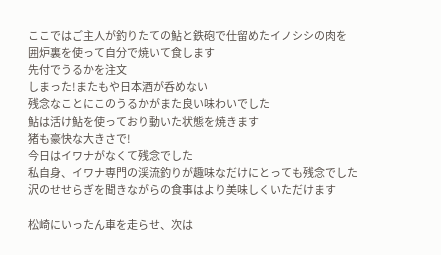ここではご主人が釣りたての鮎と鉄砲で仕留めたイノシシの肉を
囲炉裏を使って自分で焼いて食します
先付でうるかを注文
しまった!またもや日本酒が呑めない
残念なことにこのうるかがまた良い味わいでした
鮎は活け鮎を使っており動いた状態を焼きます
猪も豪快な大きさで!
今日はイワナがなくて残念でした
私自身、イワナ専門の渓流釣りが趣味なだけにとっても残念でした
沢のせせらぎを聞きながらの食事はより美味しくいただけます

松崎にいったん車を走らせ、次は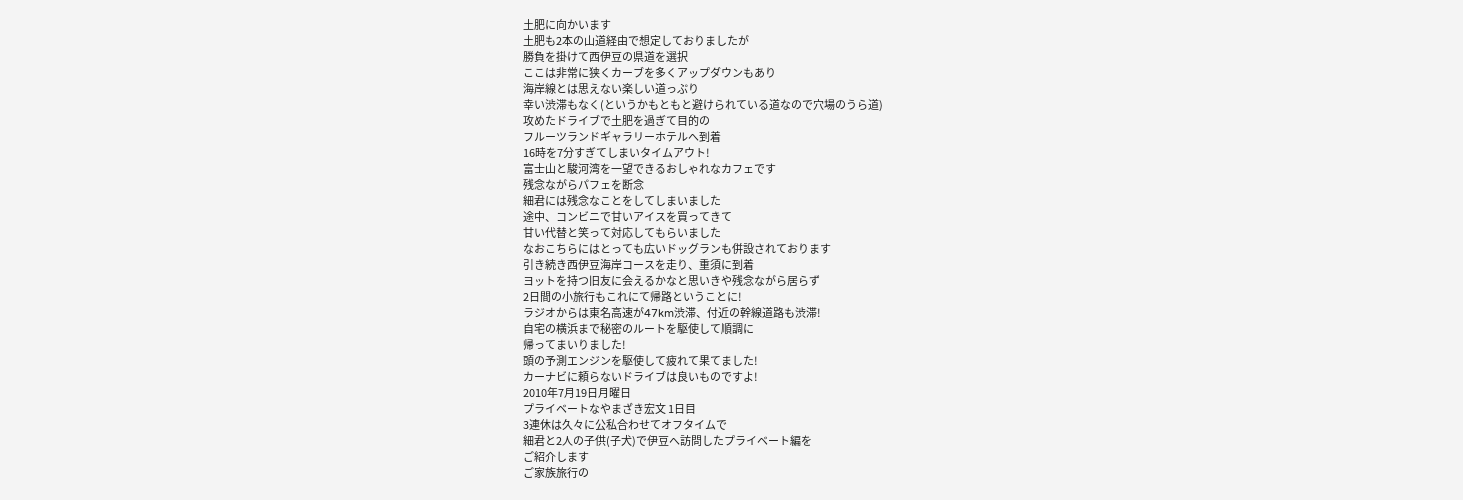土肥に向かいます
土肥も2本の山道経由で想定しておりましたが
勝負を掛けて西伊豆の県道を選択
ここは非常に狭くカーブを多くアップダウンもあり
海岸線とは思えない楽しい道っぷり
幸い渋滞もなく(というかもともと避けられている道なので穴場のうら道)
攻めたドライブで土肥を過ぎて目的の
フルーツランドギャラリーホテルへ到着
16時を7分すぎてしまいタイムアウト!
富士山と駿河湾を一望できるおしゃれなカフェです
残念ながらパフェを断念
細君には残念なことをしてしまいました
途中、コンビニで甘いアイスを買ってきて
甘い代替と笑って対応してもらいました
なおこちらにはとっても広いドッグランも併設されております
引き続き西伊豆海岸コースを走り、重須に到着
ヨットを持つ旧友に会えるかなと思いきや残念ながら居らず
2日間の小旅行もこれにて帰路ということに!
ラジオからは東名高速が47km渋滞、付近の幹線道路も渋滞!
自宅の横浜まで秘密のルートを駆使して順調に
帰ってまいりました!
頭の予測エンジンを駆使して疲れて果てました!
カーナビに頼らないドライブは良いものですよ!
2010年7月19日月曜日
プライベートなやまざき宏文 1日目
3連休は久々に公私合わせてオフタイムで
細君と2人の子供(子犬)で伊豆へ訪問したプライベート編を
ご紹介します
ご家族旅行の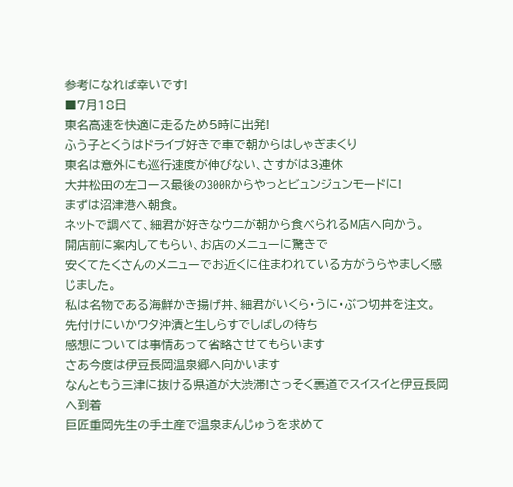参考になれば幸いです!
■7月18日
東名高速を快適に走るため5時に出発!
ふう子とくうはドライブ好きで車で朝からはしゃぎまくり
東名は意外にも巡行速度が伸びない、さすがは3連休
大井松田の左コース最後の300Rからやっとビュンジュンモードに!
まずは沼津港へ朝食。
ネットで調べて、細君が好きなウニが朝から食べられるM店へ向かう。
開店前に案内してもらい、お店のメニューに驚きで
安くてたくさんのメニューでお近くに住まわれている方がうらやましく感じました。
私は名物である海鮮かき揚げ丼、細君がいくら・うに・ぶつ切丼を注文。
先付けにいかワタ沖漬と生しらすでしばしの待ち
感想については事情あって省略させてもらいます
さあ今度は伊豆長岡温泉郷へ向かいます
なんともう三津に抜ける県道が大渋滞!さっそく裏道でスイスイと伊豆長岡へ到着
巨匠重岡先生の手土産で温泉まんじゅうを求めて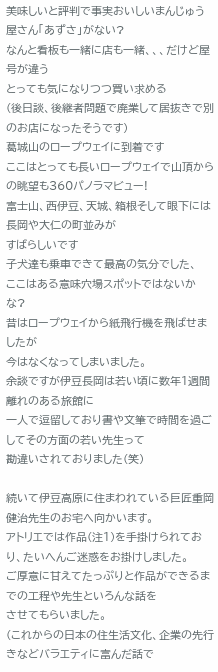美味しいと評判で事実おいしいまんじゅう屋さん「あずさ」がない?
なんと看板も一緒に店も一緒、、、だけど屋号が違う
とっても気になりつつ買い求める
(後日談、後継者問題で廃業して居抜きで別のお店になったそうです)
葛城山のロープウェイに到着です
ここはとっても長いロープウェイで山頂からの眺望も360パノラマビュー!
富士山、西伊豆、天城、箱根そして眼下には長岡や大仁の町並みが
すばらしいです
子犬達も乗車できて最高の気分でした、
ここはある意味穴場スポットではないかな?
昔はロープウェイから紙飛行機を飛ばせましたが
今はなくなってしまいました。
余談ですが伊豆長岡は若い頃に数年1週間離れのある旅館に
一人で逗留しており書や文筆で時間を過ごしてその方面の若い先生って
勘違いされておりました(笑)

続いて伊豆高原に住まわれている巨匠重岡健治先生のお宅へ向かいます。
アトリエでは作品(注1)を手掛けられており、たいへんご迷惑をお掛けしました。
ご厚意に甘えてたっぷりと作品ができるまでの工程や先生といろんな話を
させてもらいました。
(これからの日本の住生活文化、企業の先行きなどバラエティに富んだ話で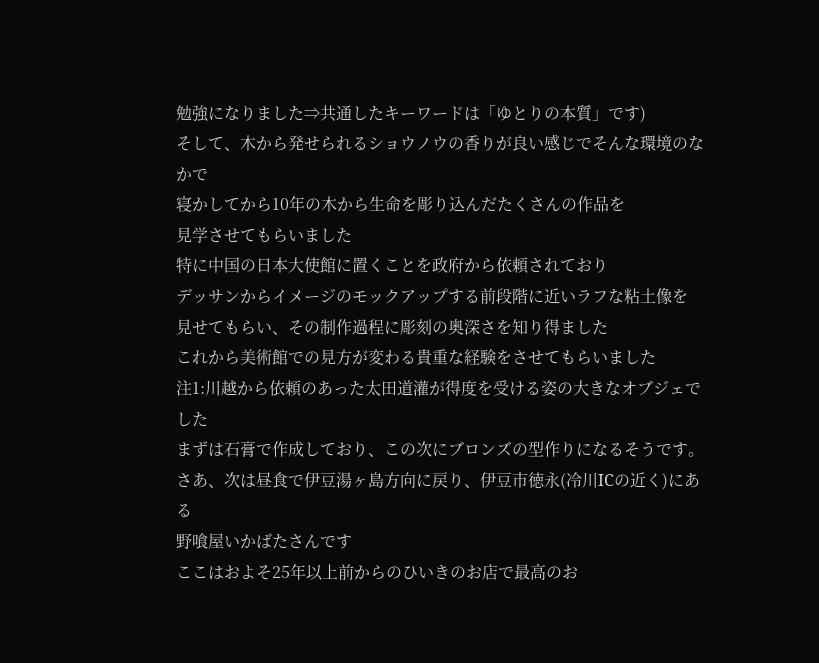勉強になりました⇒共通したキーワードは「ゆとりの本質」です)
そして、木から発せられるショウノウの香りが良い感じでそんな環境のなかで
寝かしてから10年の木から生命を彫り込んだたくさんの作品を
見学させてもらいました
特に中国の日本大使館に置くことを政府から依頼されており
デッサンからイメージのモックアップする前段階に近いラフな粘土像を
見せてもらい、その制作過程に彫刻の奥深さを知り得ました
これから美術館での見方が変わる貴重な経験をさせてもらいました
注1:川越から依頼のあった太田道灌が得度を受ける姿の大きなオブジェでした
まずは石膏で作成しており、この次にブロンズの型作りになるそうです。
さあ、次は昼食で伊豆湯ヶ島方向に戻り、伊豆市徳永(冷川ICの近く)にある
野喰屋いかばたさんです
ここはおよそ25年以上前からのひいきのお店で最高のお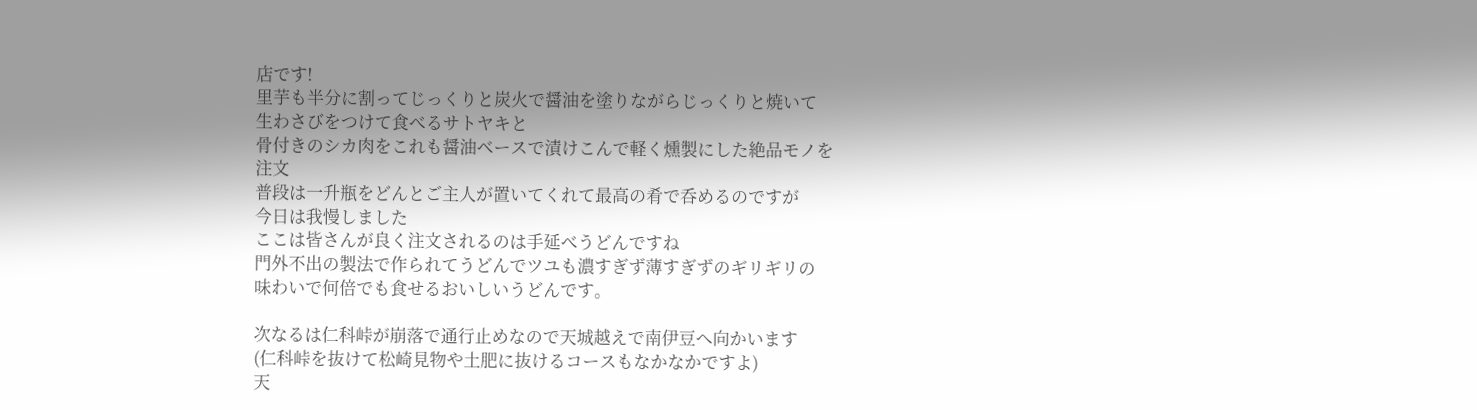店です!
里芋も半分に割ってじっくりと炭火で醤油を塗りながらじっくりと焼いて
生わさびをつけて食べるサトヤキと
骨付きのシカ肉をこれも醤油ベースで漬けこんで軽く燻製にした絶品モノを
注文
普段は一升瓶をどんとご主人が置いてくれて最高の肴で呑めるのですが
今日は我慢しました
ここは皆さんが良く注文されるのは手延べうどんですね
門外不出の製法で作られてうどんでツユも濃すぎず薄すぎずのギリギリの
味わいで何倍でも食せるおいしいうどんです。

次なるは仁科峠が崩落で通行止めなので天城越えで南伊豆へ向かいます
(仁科峠を抜けて松崎見物や土肥に抜けるコースもなかなかですよ)
天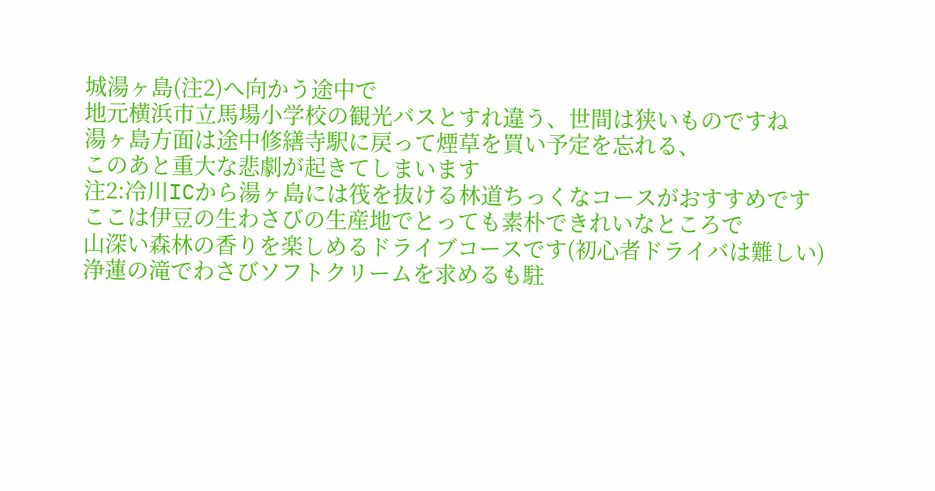城湯ヶ島(注2)へ向かう途中で
地元横浜市立馬場小学校の観光バスとすれ違う、世間は狭いものですね
湯ヶ島方面は途中修繕寺駅に戻って煙草を買い予定を忘れる、
このあと重大な悲劇が起きてしまいます
注2:冷川ICから湯ヶ島には筏を抜ける林道ちっくなコースがおすすめです
ここは伊豆の生わさびの生産地でとっても素朴できれいなところで
山深い森林の香りを楽しめるドライブコースです(初心者ドライバは難しい)
浄蓮の滝でわさびソフトクリームを求めるも駐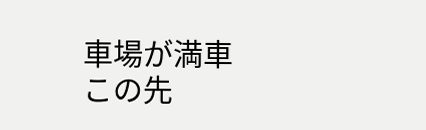車場が満車
この先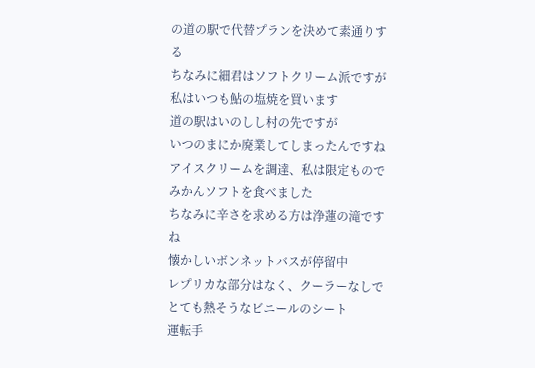の道の駅で代替プランを決めて素通りする
ちなみに細君はソフトクリーム派ですが私はいつも鮎の塩焼を買います
道の駅はいのしし村の先ですが
いつのまにか廃業してしまったんですね
アイスクリームを調達、私は限定ものでみかんソフトを食べました
ちなみに辛さを求める方は浄蓮の滝ですね
懐かしいボンネットバスが停留中
レプリカな部分はなく、クーラーなしでとても熱そうなビニールのシート
運転手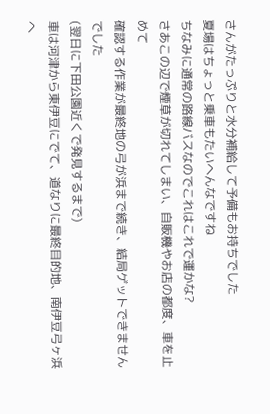さんがたっぷりと水分補給して予備もお持ちでした
夏場はちょっと乗車もたいへんなですね
ちなみに通常の路線バスなのでこれはこれで運かな?
さあこの辺で煙草が切れてしまい、自販機やお店の都度、車を止めて
確認する作業が最終地の弓が浜まで続き、結局ゲットできませんでした
(翌日に下田公園近くで発見するまで)
車は河津から東伊豆にでて、道なりに最終目的地、南伊豆弓ヶ浜へ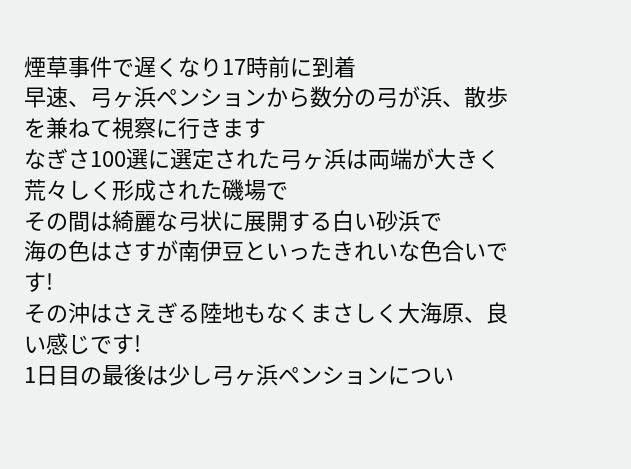煙草事件で遅くなり17時前に到着
早速、弓ヶ浜ペンションから数分の弓が浜、散歩を兼ねて視察に行きます
なぎさ100選に選定された弓ヶ浜は両端が大きく荒々しく形成された磯場で
その間は綺麗な弓状に展開する白い砂浜で
海の色はさすが南伊豆といったきれいな色合いです!
その沖はさえぎる陸地もなくまさしく大海原、良い感じです!
1日目の最後は少し弓ヶ浜ペンションについ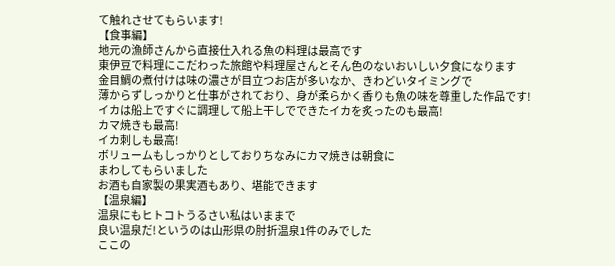て触れさせてもらいます!
【食事編】
地元の漁師さんから直接仕入れる魚の料理は最高です
東伊豆で料理にこだわった旅館や料理屋さんとそん色のないおいしい夕食になります
金目鯛の煮付けは味の濃さが目立つお店が多いなか、きわどいタイミングで
薄からずしっかりと仕事がされており、身が柔らかく香りも魚の味を尊重した作品です!
イカは船上ですぐに調理して船上干しでできたイカを炙ったのも最高!
カマ焼きも最高!
イカ刺しも最高!
ボリュームもしっかりとしておりちなみにカマ焼きは朝食に
まわしてもらいました
お酒も自家製の果実酒もあり、堪能できます
【温泉編】
温泉にもヒトコトうるさい私はいままで
良い温泉だ!というのは山形県の肘折温泉1件のみでした
ここの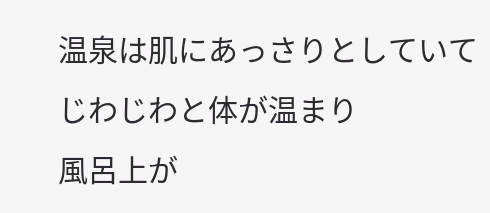温泉は肌にあっさりとしていてじわじわと体が温まり
風呂上が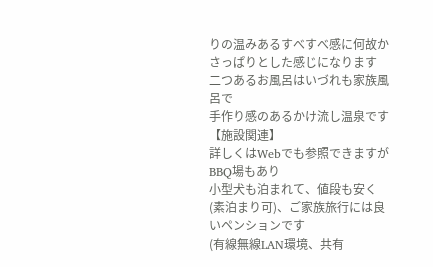りの温みあるすべすべ感に何故かさっぱりとした感じになります
二つあるお風呂はいづれも家族風呂で
手作り感のあるかけ流し温泉です
【施設関連】
詳しくはWebでも参照できますがBBQ場もあり
小型犬も泊まれて、値段も安く(素泊まり可)、ご家族旅行には良いペンションです
(有線無線LAN環境、共有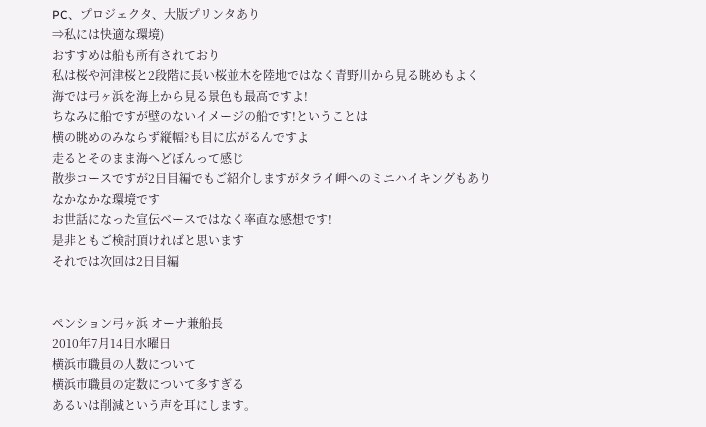PC、プロジェクタ、大版プリンタあり
⇒私には快適な環境)
おすすめは船も所有されており
私は桜や河津桜と2段階に長い桜並木を陸地ではなく青野川から見る眺めもよく
海では弓ヶ浜を海上から見る景色も最高ですよ!
ちなみに船ですが壁のないイメージの船です!ということは
横の眺めのみならず縦幅?も目に広がるんですよ
走るとそのまま海へどぼんって感じ
散歩コースですが2日目編でもご紹介しますがタライ岬へのミニハイキングもあり
なかなかな環境です
お世話になった宣伝ベースではなく率直な感想です!
是非ともご検討頂ければと思います
それでは次回は2日目編


ペンション弓ヶ浜 オーナ兼船長
2010年7月14日水曜日
横浜市職員の人数について
横浜市職員の定数について多すぎる
あるいは削減という声を耳にします。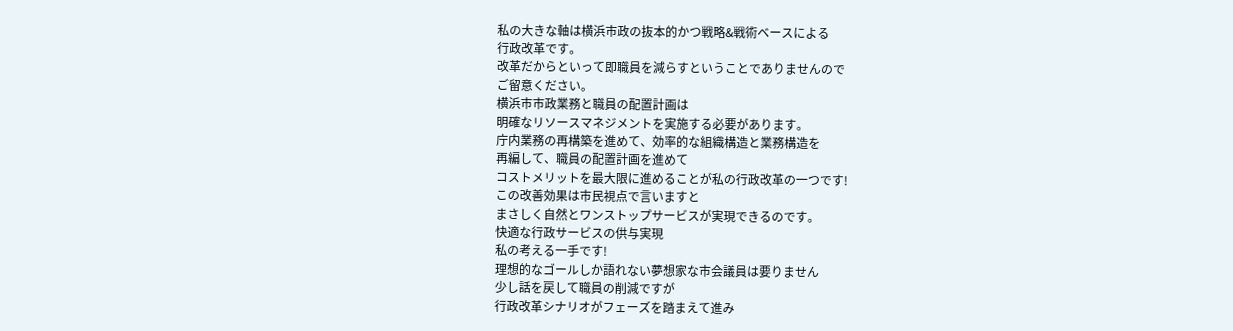私の大きな軸は横浜市政の抜本的かつ戦略&戦術ベースによる
行政改革です。
改革だからといって即職員を減らすということでありませんので
ご留意ください。
横浜市市政業務と職員の配置計画は
明確なリソースマネジメントを実施する必要があります。
庁内業務の再構築を進めて、効率的な組織構造と業務構造を
再編して、職員の配置計画を進めて
コストメリットを最大限に進めることが私の行政改革の一つです!
この改善効果は市民視点で言いますと
まさしく自然とワンストップサービスが実現できるのです。
快適な行政サービスの供与実現
私の考える一手です!
理想的なゴールしか語れない夢想家な市会議員は要りません
少し話を戻して職員の削減ですが
行政改革シナリオがフェーズを踏まえて進み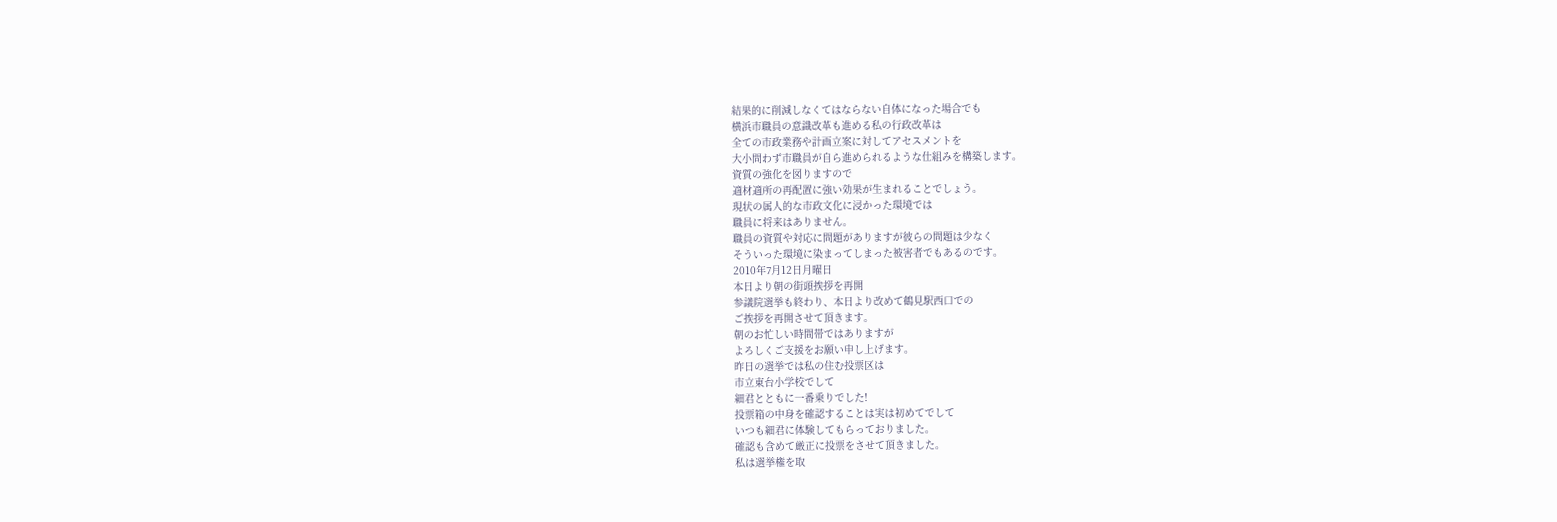結果的に削減しなくてはならない自体になった場合でも
横浜市職員の意識改革も進める私の行政改革は
全ての市政業務や計画立案に対してアセスメントを
大小問わず市職員が自ら進められるような仕組みを構築します。
資質の強化を図りますので
適材適所の再配置に強い効果が生まれることでしょう。
現状の属人的な市政文化に浸かった環境では
職員に将来はありません。
職員の資質や対応に問題がありますが彼らの問題は少なく
そういった環境に染まってしまった被害者でもあるのです。
2010年7月12日月曜日
本日より朝の街頭挨拶を再開
参議院選挙も終わり、本日より改めて鶴見駅西口での
ご挨拶を再開させて頂きます。
朝のお忙しい時間帯ではありますが
よろしくご支援をお願い申し上げます。
昨日の選挙では私の住む投票区は
市立東台小学校でして
細君とともに一番乗りでした!
投票箱の中身を確認することは実は初めてでして
いつも細君に体験してもらっておりました。
確認も含めて厳正に投票をさせて頂きました。
私は選挙権を取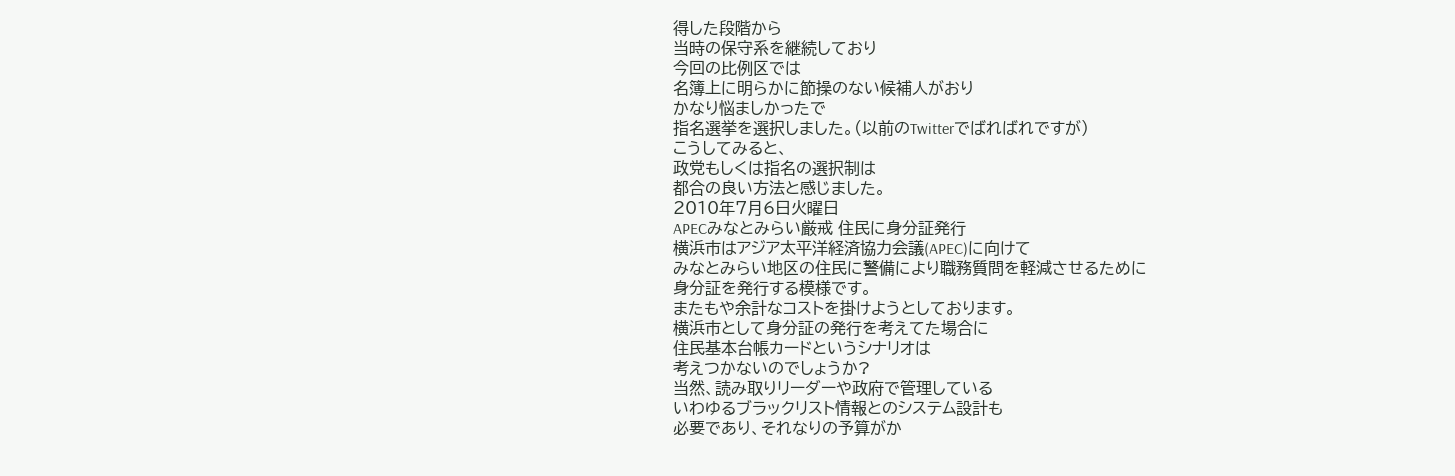得した段階から
当時の保守系を継続しており
今回の比例区では
名簿上に明らかに節操のない候補人がおり
かなり悩ましかったで
指名選挙を選択しました。(以前のTwitterでばればれですが)
こうしてみると、
政党もしくは指名の選択制は
都合の良い方法と感じました。
2010年7月6日火曜日
APECみなとみらい厳戒 住民に身分証発行
横浜市はアジア太平洋経済協力会議(APEC)に向けて
みなとみらい地区の住民に警備により職務質問を軽減させるために
身分証を発行する模様です。
またもや余計なコストを掛けようとしております。
横浜市として身分証の発行を考えてた場合に
住民基本台帳カードというシナリオは
考えつかないのでしょうか?
当然、読み取りリーダーや政府で管理している
いわゆるブラックリスト情報とのシステム設計も
必要であり、それなりの予算がか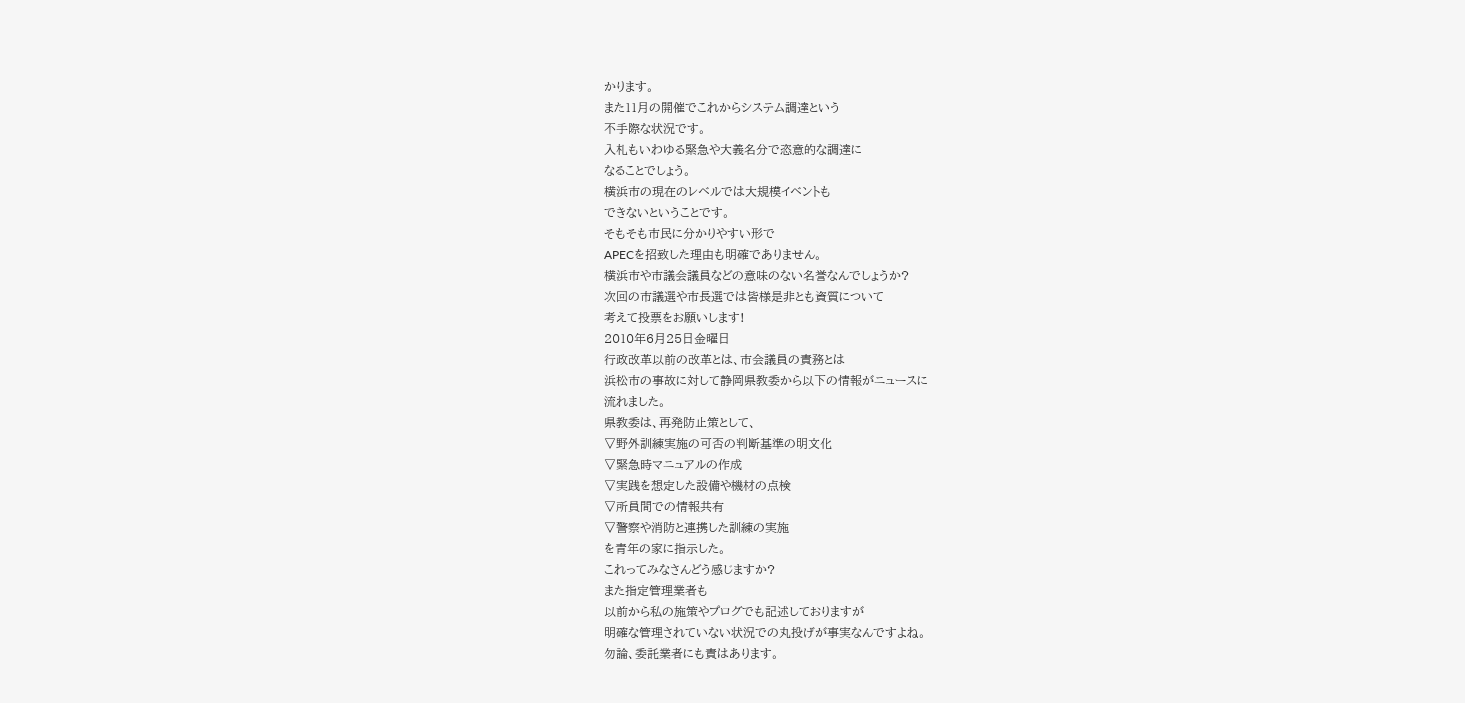かります。
また11月の開催でこれからシステム調達という
不手際な状況です。
入札もいわゆる緊急や大義名分で恣意的な調達に
なることでしょう。
横浜市の現在のレベルでは大規模イベントも
できないということです。
そもそも市民に分かりやすい形で
APECを招致した理由も明確でありません。
横浜市や市議会議員などの意味のない名誉なんでしょうか?
次回の市議選や市長選では皆様是非とも資質について
考えて投票をお願いします!
2010年6月25日金曜日
行政改革以前の改革とは、市会議員の責務とは
浜松市の事故に対して静岡県教委から以下の情報がニュースに
流れました。
県教委は、再発防止策として、
▽野外訓練実施の可否の判断基準の明文化
▽緊急時マニュアルの作成
▽実践を想定した設備や機材の点検
▽所員間での情報共有
▽警察や消防と連携した訓練の実施
を青年の家に指示した。
これってみなさんどう感じますか?
また指定管理業者も
以前から私の施策やプログでも記述しておりますが
明確な管理されていない状況での丸投げが事実なんですよね。
勿論、委託業者にも責はあります。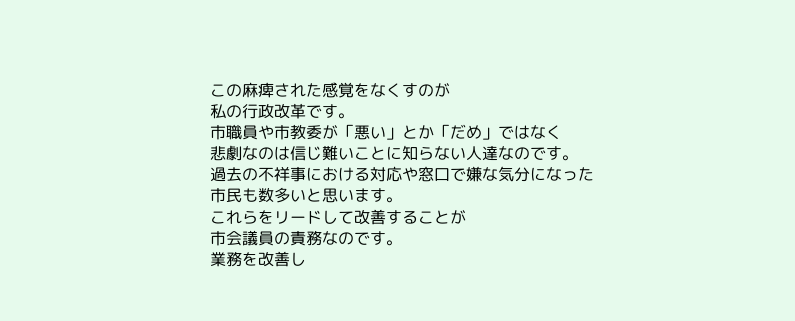この麻痺された感覚をなくすのが
私の行政改革です。
市職員や市教委が「悪い」とか「だめ」ではなく
悲劇なのは信じ難いことに知らない人達なのです。
過去の不祥事における対応や窓口で嫌な気分になった
市民も数多いと思います。
これらをリードして改善することが
市会議員の責務なのです。
業務を改善し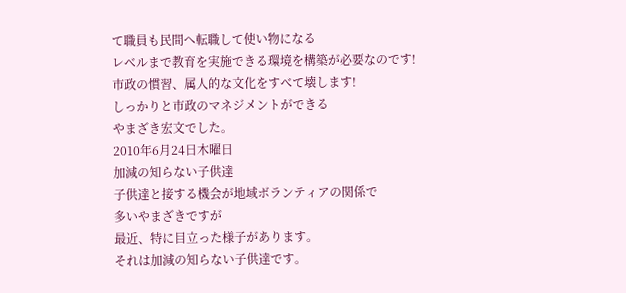て職員も民間へ転職して使い物になる
レベルまで教育を実施できる環境を構築が必要なのです!
市政の慣習、属人的な文化をすべて壊します!
しっかりと市政のマネジメントができる
やまざき宏文でした。
2010年6月24日木曜日
加減の知らない子供達
子供達と接する機会が地域ボランティアの関係で
多いやまざきですが
最近、特に目立った様子があります。
それは加減の知らない子供達です。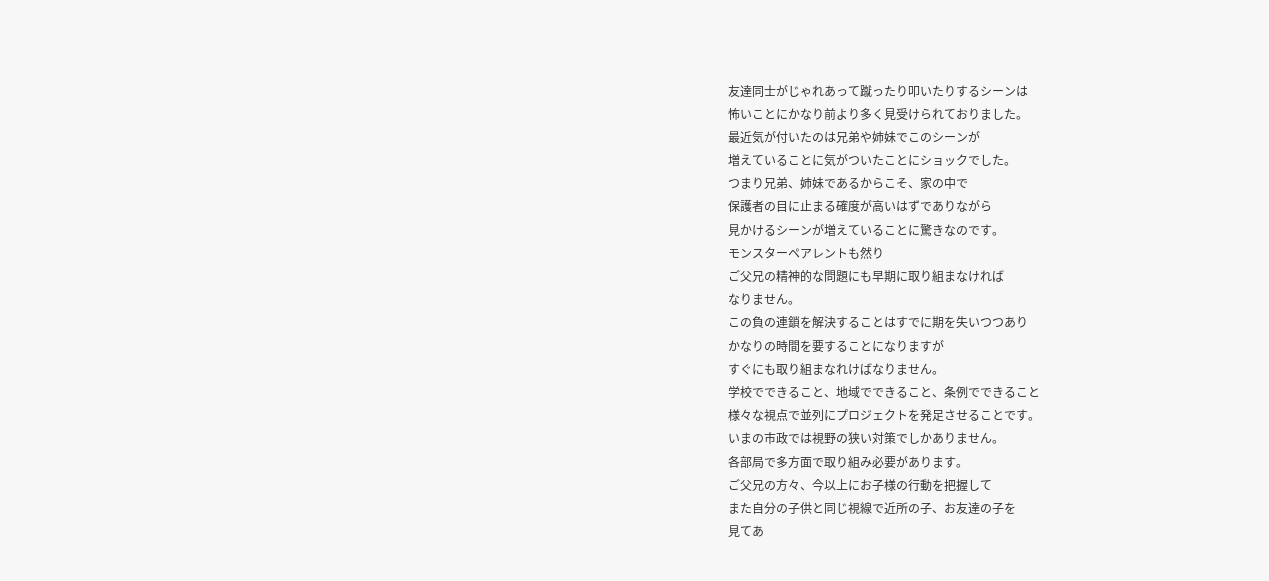友達同士がじゃれあって蹴ったり叩いたりするシーンは
怖いことにかなり前より多く見受けられておりました。
最近気が付いたのは兄弟や姉妹でこのシーンが
増えていることに気がついたことにショックでした。
つまり兄弟、姉妹であるからこそ、家の中で
保護者の目に止まる確度が高いはずでありながら
見かけるシーンが増えていることに驚きなのです。
モンスターペアレントも然り
ご父兄の精神的な問題にも早期に取り組まなければ
なりません。
この負の連鎖を解決することはすでに期を失いつつあり
かなりの時間を要することになりますが
すぐにも取り組まなれけばなりません。
学校でできること、地域でできること、条例でできること
様々な視点で並列にプロジェクトを発足させることです。
いまの市政では視野の狭い対策でしかありません。
各部局で多方面で取り組み必要があります。
ご父兄の方々、今以上にお子様の行動を把握して
また自分の子供と同じ視線で近所の子、お友達の子を
見てあ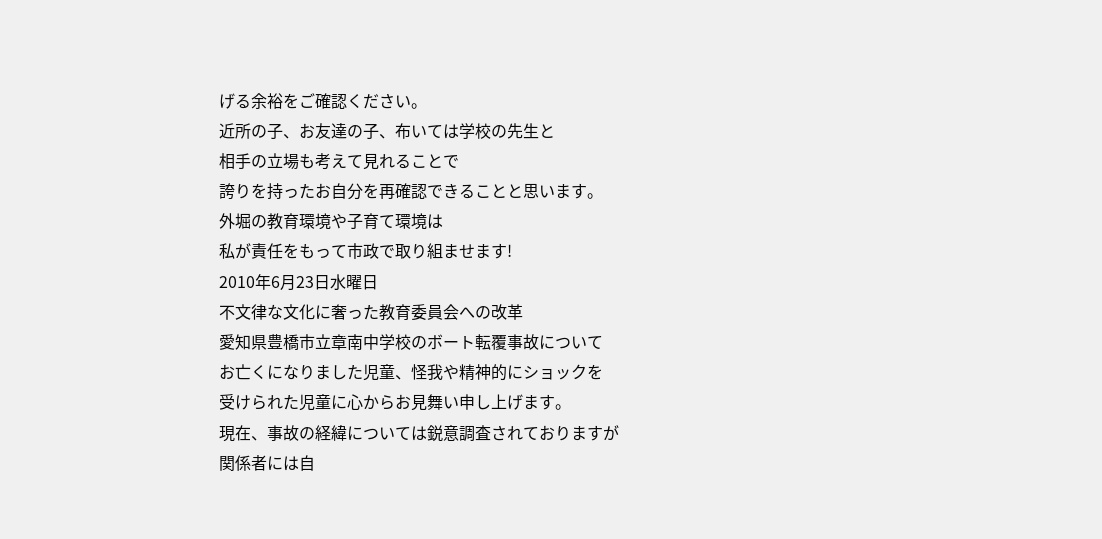げる余裕をご確認ください。
近所の子、お友達の子、布いては学校の先生と
相手の立場も考えて見れることで
誇りを持ったお自分を再確認できることと思います。
外堀の教育環境や子育て環境は
私が責任をもって市政で取り組ませます!
2010年6月23日水曜日
不文律な文化に奢った教育委員会への改革
愛知県豊橋市立章南中学校のボート転覆事故について
お亡くになりました児童、怪我や精神的にショックを
受けられた児童に心からお見舞い申し上げます。
現在、事故の経緯については鋭意調査されておりますが
関係者には自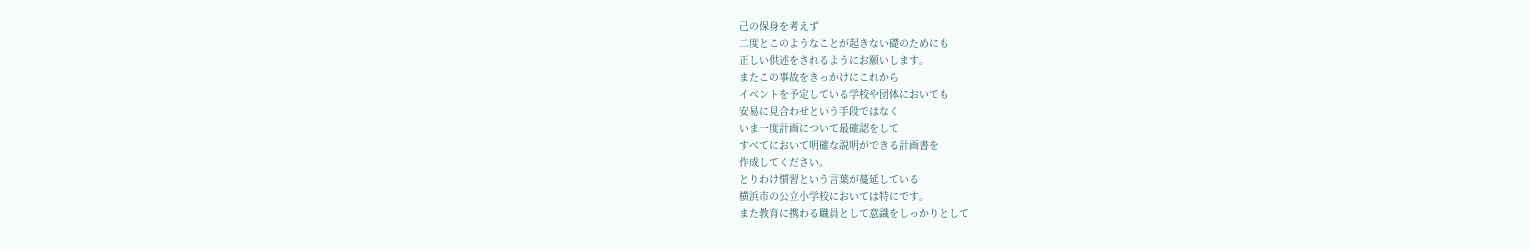己の保身を考えず
二度とこのようなことが起きない礎のためにも
正しい供述をされるようにお願いします。
またこの事故をきっかけにこれから
イベントを予定している学校や団体においても
安易に見合わせという手段ではなく
いま一度計画について最確認をして
すべてにおいて明確な説明ができる計画書を
作成してください。
とりわけ慣習という言葉が蔓延している
横浜市の公立小学校においては特にです。
また教育に携わる職員として意識をしっかりとして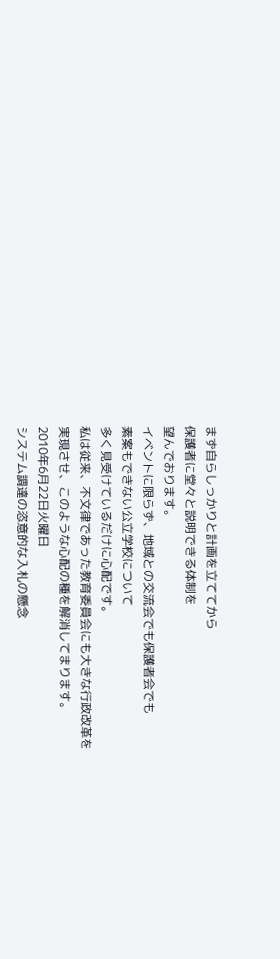まず自らしっかりと計画を立ててから
保護者に堂々と説明できる体制を
望んでおります。
イベントに限らず、地域との交流会でも保護者会でも
素案もできない公立学校について
多く見受けているだけに心配です。
私は従来、不文律であった教育委員会にも大きな行政改革を
実現させ、このような心配の種を解消してまります。
2010年6月22日火曜日
システム調達の恣意的な入札の懸念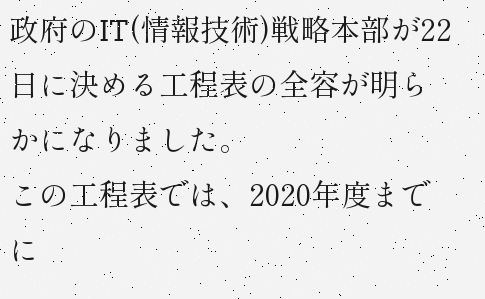政府のIT(情報技術)戦略本部が22日に決める工程表の全容が明らかになりました。
この工程表では、2020年度までに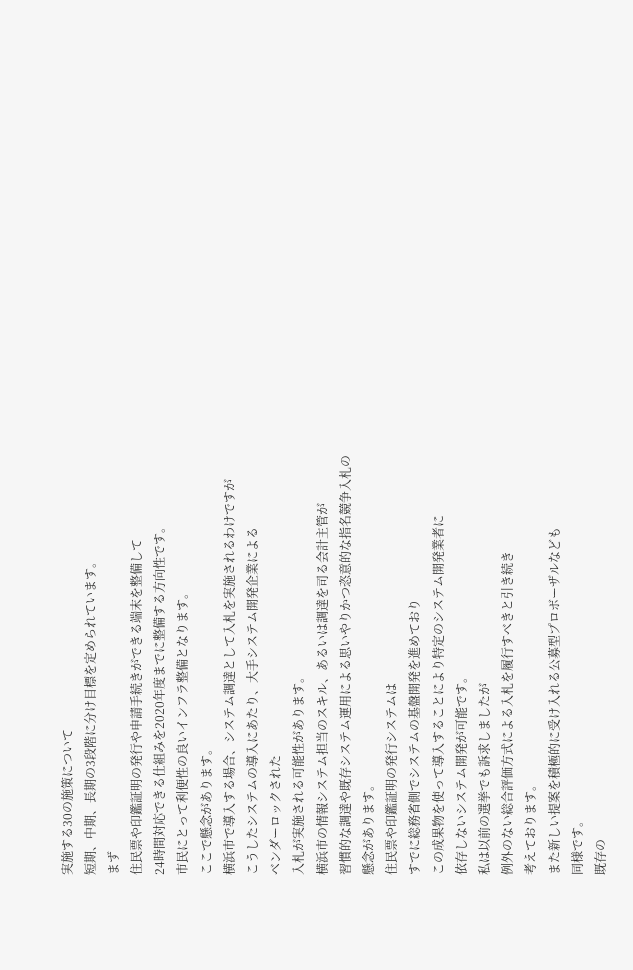実施する30の施策について
短期、中期、長期の3段階に分け目標を定められています。
まず
住民票や印鑑証明の発行や申請手続きができる端末を整備して
24時間対応できる仕組みを2020年度までに整備する方向性です。
市民にとって利便性の良いインフラ整備となります。
ここで懸念があります。
横浜市で導入する場合、システム調達として入札を実施されるわけですが
こうしたシステムの導入にあたり、大手システム開発企業による
ベンダーロックされた
入札が実施される可能性があります。
横浜市の情報システム担当のスキル、あるいは調達を司る会計主管が
習慣的な調達や既存システム運用による思いやりかつ恣意的な指名競争入札の
懸念があります。
住民票や印鑑証明の発行システムは
すでに総務省側でシステムの基盤開発を進めており
この成果物を使って導入することにより特定のシステム開発業者に
依存しないシステム開発が可能です。
私は以前の選挙でも訴求しましたが
例外のない総合評価方式による入札を履行すべきと引き続き
考えております。
また新しい提案を積極的に受け入れる公募型プロボーザルなども
同様です。
既存の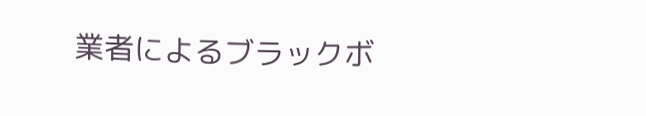業者によるブラックボ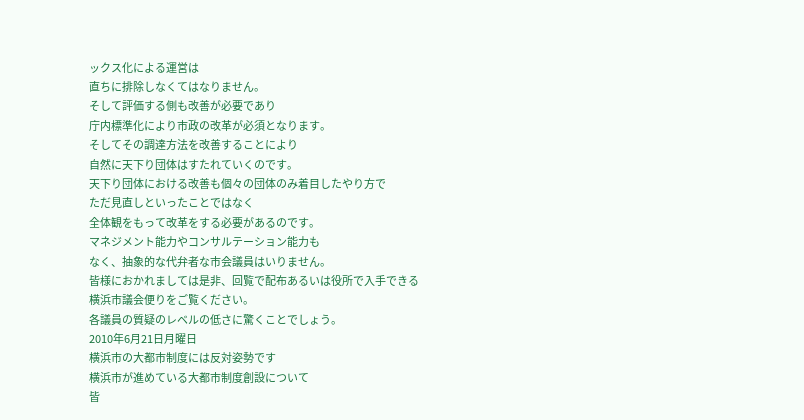ックス化による運営は
直ちに排除しなくてはなりません。
そして評価する側も改善が必要であり
庁内標準化により市政の改革が必須となります。
そしてその調達方法を改善することにより
自然に天下り団体はすたれていくのです。
天下り団体における改善も個々の団体のみ着目したやり方で
ただ見直しといったことではなく
全体観をもって改革をする必要があるのです。
マネジメント能力やコンサルテーション能力も
なく、抽象的な代弁者な市会議員はいりません。
皆様におかれましては是非、回覧で配布あるいは役所で入手できる
横浜市議会便りをご覧ください。
各議員の質疑のレベルの低さに驚くことでしょう。
2010年6月21日月曜日
横浜市の大都市制度には反対姿勢です
横浜市が進めている大都市制度創設について
皆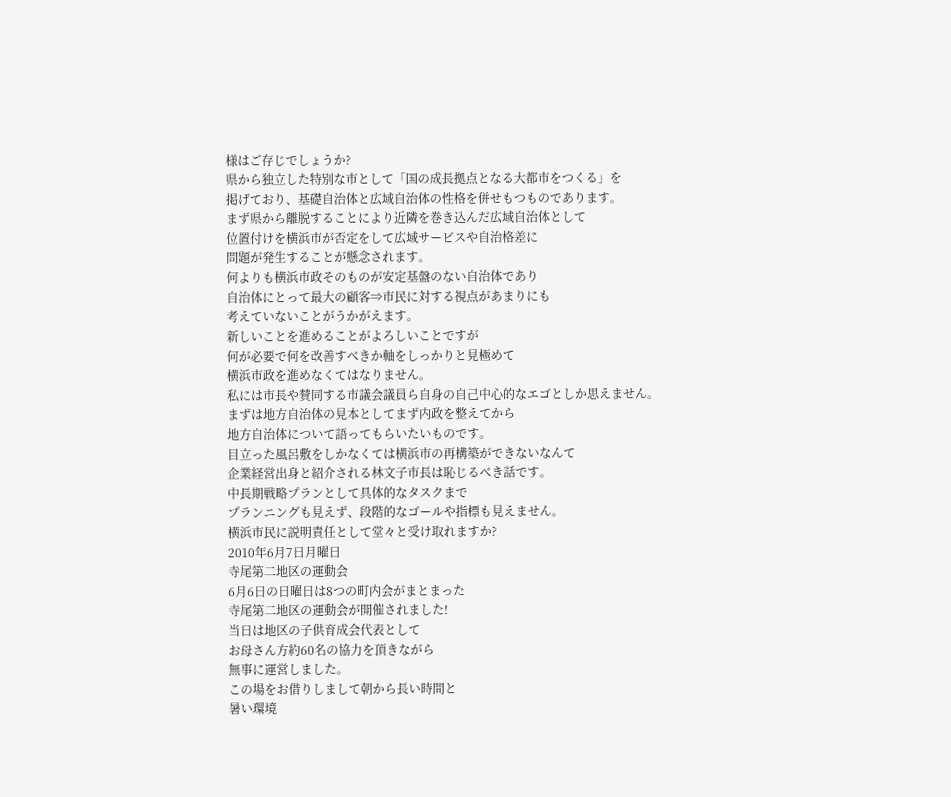様はご存じでしょうか?
県から独立した特別な市として「国の成長拠点となる大都市をつくる」を
掲げており、基礎自治体と広域自治体の性格を併せもつものであります。
まず県から離脱することにより近隣を巻き込んだ広域自治体として
位置付けを横浜市が否定をして広域サービスや自治格差に
問題が発生することが懸念されます。
何よりも横浜市政そのものが安定基盤のない自治体であり
自治体にとって最大の顧客⇒市民に対する視点があまりにも
考えていないことがうかがえます。
新しいことを進めることがよろしいことですが
何が必要で何を改善すべきか軸をしっかりと見極めて
横浜市政を進めなくてはなりません。
私には市長や賛同する市議会議員ら自身の自己中心的なエゴとしか思えません。
まずは地方自治体の見本としてまず内政を整えてから
地方自治体について語ってもらいたいものです。
目立った風呂敷をしかなくては横浜市の再構築ができないなんて
企業経営出身と紹介される林文子市長は恥じるべき話です。
中長期戦略プランとして具体的なタスクまで
プランニングも見えず、段階的なゴールや指標も見えません。
横浜市民に説明責任として堂々と受け取れますか?
2010年6月7日月曜日
寺尾第二地区の運動会
6月6日の日曜日は8つの町内会がまとまった
寺尾第二地区の運動会が開催されました!
当日は地区の子供育成会代表として
お母さん方約60名の協力を頂きながら
無事に運営しました。
この場をお借りしまして朝から長い時間と
暑い環境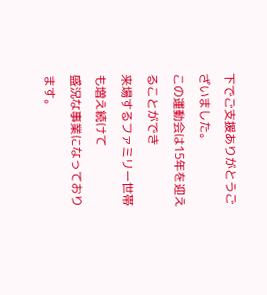下でご支援ありがとうございました。
この運動会は15年を迎えることができ
来場するファミリー世帯も増え続けて
盛況な事業になっております。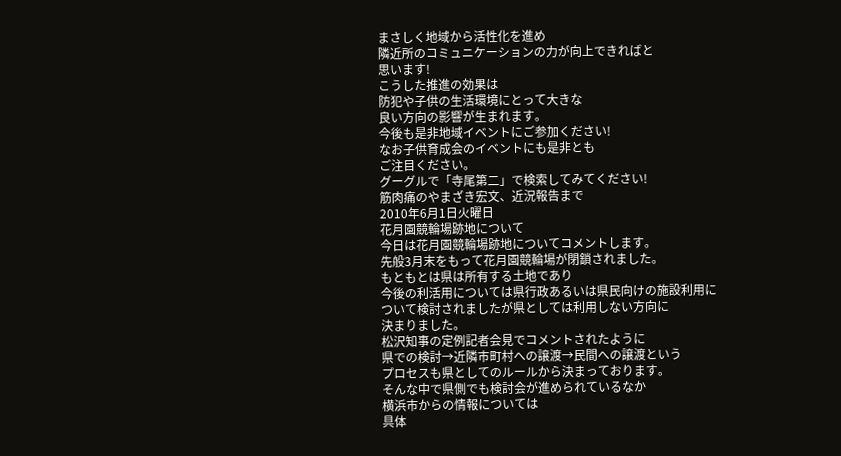まさしく地域から活性化を進め
隣近所のコミュニケーションの力が向上できればと
思います!
こうした推進の効果は
防犯や子供の生活環境にとって大きな
良い方向の影響が生まれます。
今後も是非地域イベントにご参加ください!
なお子供育成会のイベントにも是非とも
ご注目ください。
グーグルで「寺尾第二」で検索してみてください!
筋肉痛のやまざき宏文、近況報告まで
2010年6月1日火曜日
花月園競輪場跡地について
今日は花月園競輪場跡地についてコメントします。
先般3月末をもって花月園競輪場が閉鎖されました。
もともとは県は所有する土地であり
今後の利活用については県行政あるいは県民向けの施設利用に
ついて検討されましたが県としては利用しない方向に
決まりました。
松沢知事の定例記者会見でコメントされたように
県での検討→近隣市町村への譲渡→民間への譲渡という
プロセスも県としてのルールから決まっております。
そんな中で県側でも検討会が進められているなか
横浜市からの情報については
具体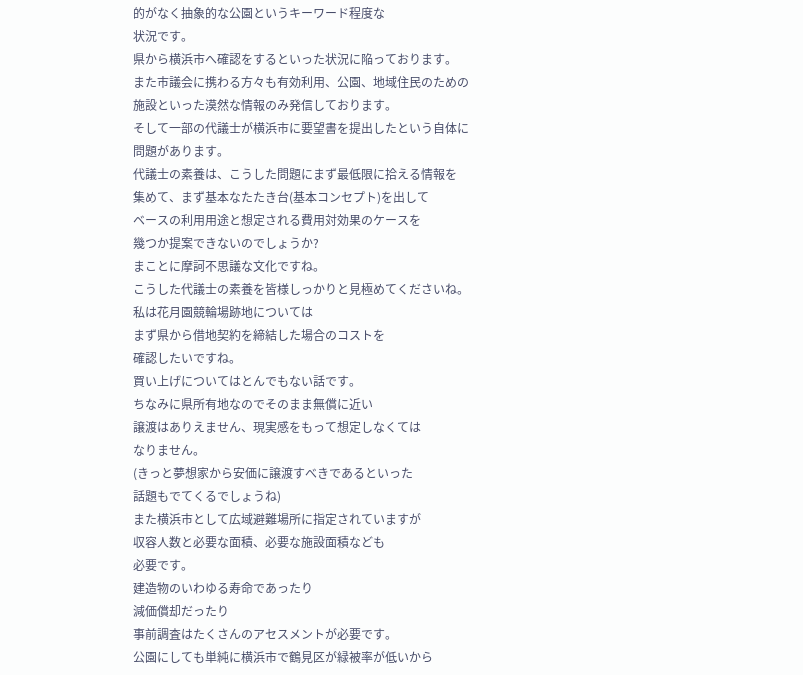的がなく抽象的な公園というキーワード程度な
状況です。
県から横浜市へ確認をするといった状況に陥っております。
また市議会に携わる方々も有効利用、公園、地域住民のための
施設といった漠然な情報のみ発信しております。
そして一部の代議士が横浜市に要望書を提出したという自体に
問題があります。
代議士の素養は、こうした問題にまず最低限に拾える情報を
集めて、まず基本なたたき台(基本コンセプト)を出して
ベースの利用用途と想定される費用対効果のケースを
幾つか提案できないのでしょうか?
まことに摩訶不思議な文化ですね。
こうした代議士の素養を皆様しっかりと見極めてくださいね。
私は花月園競輪場跡地については
まず県から借地契約を締結した場合のコストを
確認したいですね。
買い上げについてはとんでもない話です。
ちなみに県所有地なのでそのまま無償に近い
譲渡はありえません、現実感をもって想定しなくては
なりません。
(きっと夢想家から安価に譲渡すべきであるといった
話題もでてくるでしょうね)
また横浜市として広域避難場所に指定されていますが
収容人数と必要な面積、必要な施設面積なども
必要です。
建造物のいわゆる寿命であったり
減価償却だったり
事前調査はたくさんのアセスメントが必要です。
公園にしても単純に横浜市で鶴見区が緑被率が低いから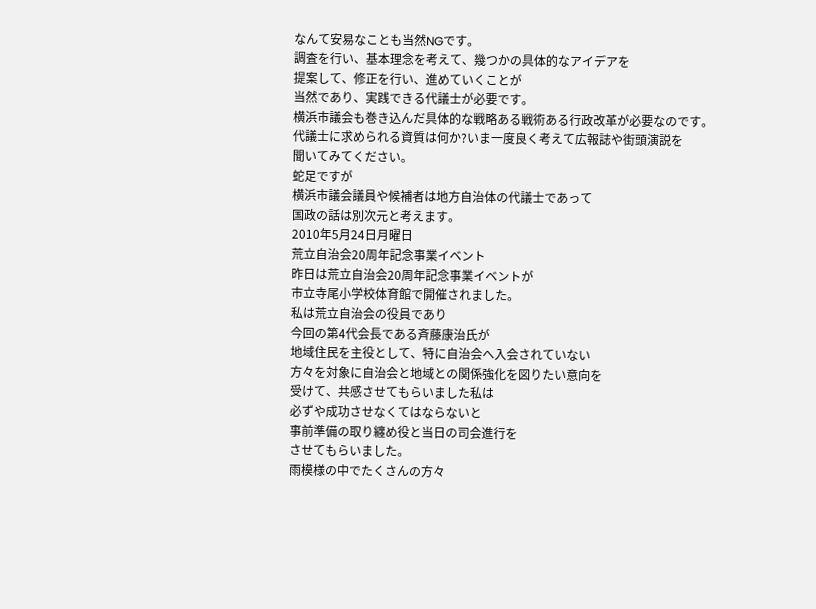なんて安易なことも当然NGです。
調査を行い、基本理念を考えて、幾つかの具体的なアイデアを
提案して、修正を行い、進めていくことが
当然であり、実践できる代議士が必要です。
横浜市議会も巻き込んだ具体的な戦略ある戦術ある行政改革が必要なのです。
代議士に求められる資質は何か?いま一度良く考えて広報誌や街頭演説を
聞いてみてください。
蛇足ですが
横浜市議会議員や候補者は地方自治体の代議士であって
国政の話は別次元と考えます。
2010年5月24日月曜日
荒立自治会20周年記念事業イベント
昨日は荒立自治会20周年記念事業イベントが
市立寺尾小学校体育館で開催されました。
私は荒立自治会の役員であり
今回の第4代会長である斉藤康治氏が
地域住民を主役として、特に自治会へ入会されていない
方々を対象に自治会と地域との関係強化を図りたい意向を
受けて、共感させてもらいました私は
必ずや成功させなくてはならないと
事前準備の取り纏め役と当日の司会進行を
させてもらいました。
雨模様の中でたくさんの方々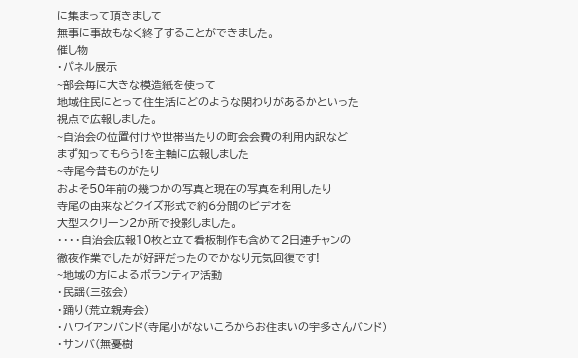に集まって頂きまして
無事に事故もなく終了することができました。
催し物
・パネル展示
~部会毎に大きな模造紙を使って
地域住民にとって住生活にどのような関わりがあるかといった
視点で広報しました。
~自治会の位置付けや世帯当たりの町会会費の利用内訳など
まず知ってもらう!を主軸に広報しました
~寺尾今昔ものがたり
およそ50年前の幾つかの写真と現在の写真を利用したり
寺尾の由来などクイズ形式で約6分間のビデオを
大型スクリーン2か所で投影しました。
・・・・自治会広報10枚と立て看板制作も含めて2日連チャンの
徹夜作業でしたが好評だったのでかなり元気回復です!
~地域の方によるボランティア活動
・民謡(三弦会)
・踊り(荒立親寿会)
・ハワイアンバンド(寺尾小がないころからお住まいの宇多さんバンド)
・サンバ(無憂樹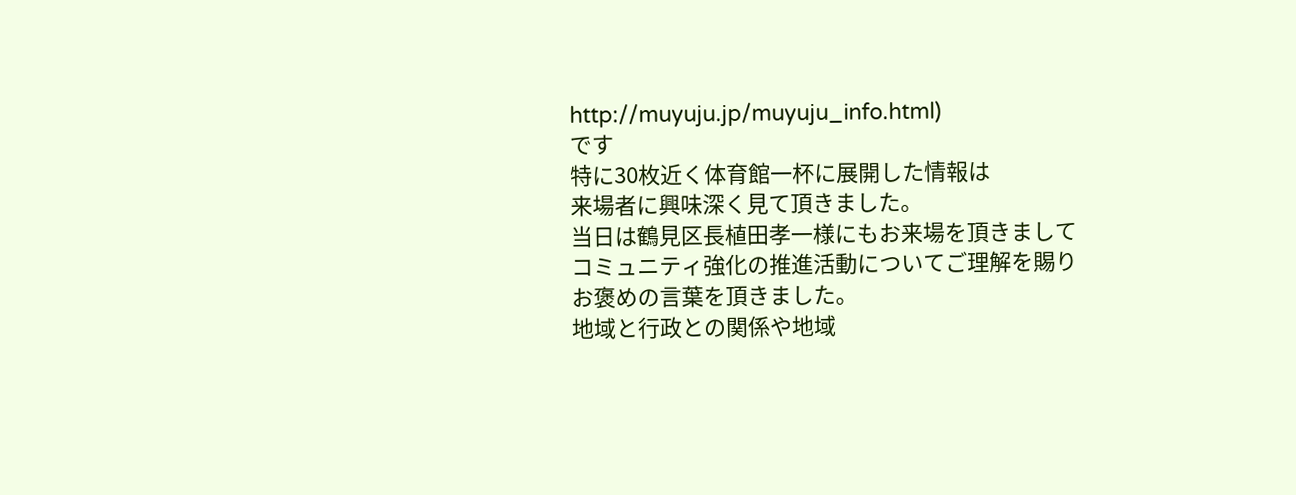http://muyuju.jp/muyuju_info.html)
です
特に30枚近く体育館一杯に展開した情報は
来場者に興味深く見て頂きました。
当日は鶴見区長植田孝一様にもお来場を頂きまして
コミュニティ強化の推進活動についてご理解を賜り
お褒めの言葉を頂きました。
地域と行政との関係や地域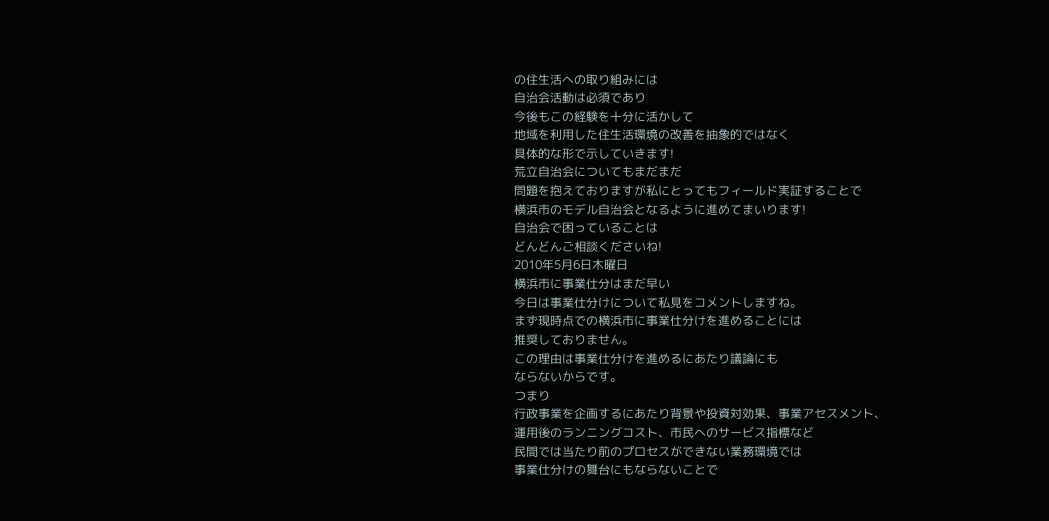の住生活への取り組みには
自治会活動は必須であり
今後もこの経験を十分に活かして
地域を利用した住生活環境の改善を抽象的ではなく
具体的な形で示していきます!
荒立自治会についてもまだまだ
問題を抱えておりますが私にとってもフィールド実証することで
横浜市のモデル自治会となるように進めてまいります!
自治会で困っていることは
どんどんご相談くださいね!
2010年5月6日木曜日
横浜市に事業仕分はまだ早い
今日は事業仕分けについて私見をコメントしますね。
まず現時点での横浜市に事業仕分けを進めることには
推奨しておりません。
この理由は事業仕分けを進めるにあたり議論にも
ならないからです。
つまり
行政事業を企画するにあたり背景や投資対効果、事業アセスメント、
運用後のランニングコスト、市民へのサービス指標など
民間では当たり前のプロセスができない業務環境では
事業仕分けの舞台にもならないことで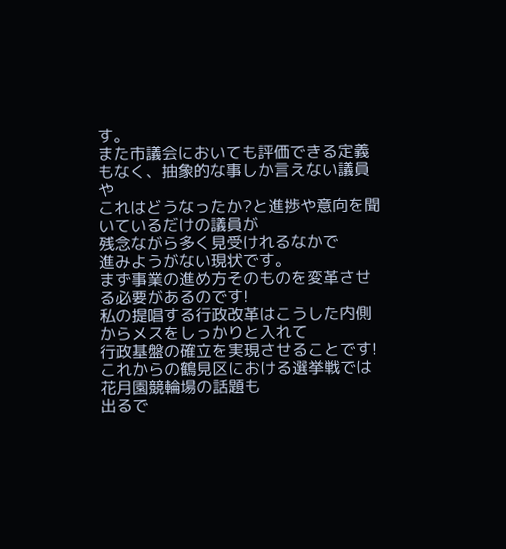す。
また市議会においても評価できる定義もなく、抽象的な事しか言えない議員や
これはどうなったか?と進捗や意向を聞いているだけの議員が
残念ながら多く見受けれるなかで
進みようがない現状です。
まず事業の進め方そのものを変革させる必要があるのです!
私の提唱する行政改革はこうした内側からメスをしっかりと入れて
行政基盤の確立を実現させることです!
これからの鶴見区における選挙戦では花月園競輪場の話題も
出るで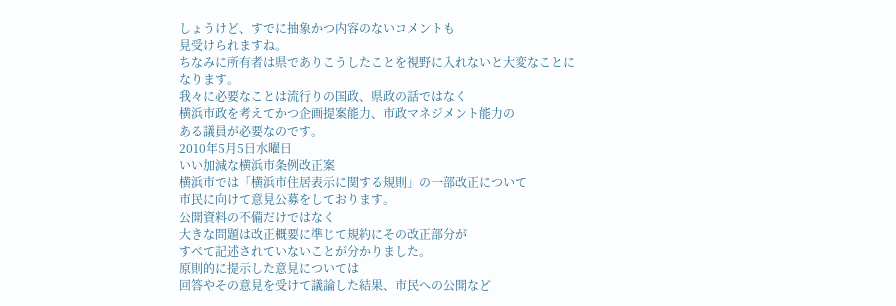しょうけど、すでに抽象かつ内容のないコメントも
見受けられますね。
ちなみに所有者は県でありこうしたことを視野に入れないと大変なことに
なります。
我々に必要なことは流行りの国政、県政の話ではなく
横浜市政を考えてかつ企画提案能力、市政マネジメント能力の
ある議員が必要なのです。
2010年5月5日水曜日
いい加減な横浜市条例改正案
横浜市では「横浜市住居表示に関する規則」の一部改正について
市民に向けて意見公募をしております。
公開資料の不備だけではなく
大きな問題は改正概要に準じて規約にその改正部分が
すべて記述されていないことが分かりました。
原則的に提示した意見については
回答やその意見を受けて議論した結果、市民への公開など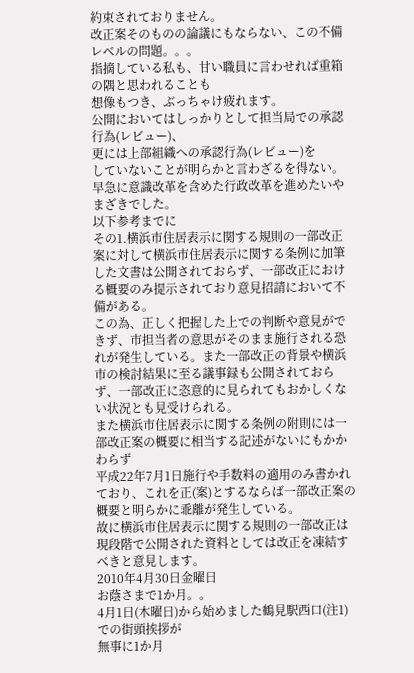約束されておりません。
改正案そのものの論議にもならない、この不備レベルの問題。。。
指摘している私も、甘い職員に言わせれば重箱の隅と思われることも
想像もつき、ぶっちゃけ疲れます。
公開においてはしっかりとして担当局での承認行為(レビュー)、
更には上部組織への承認行為(レビュー)を
していないことが明らかと言わざるを得ない。
早急に意識改革を含めた行政改革を進めたいやまざきでした。
以下参考までに
その1.横浜市住居表示に関する規則の一部改正案に対して横浜市住居表示に関する条例に加筆した文書は公開されておらず、一部改正における概要のみ提示されており意見招請において不備がある。
この為、正しく把握した上での判断や意見ができず、市担当者の意思がそのまま施行される恐れが発生している。また一部改正の背景や横浜市の検討結果に至る議事録も公開されておらず、一部改正に恣意的に見られてもおかしくない状況とも見受けられる。
また横浜市住居表示に関する条例の附則には一部改正案の概要に相当する記述がないにもかかわらず
平成22年7月1日施行や手数料の適用のみ書かれており、これを正(案)とするならば一部改正案の概要と明らかに乖離が発生している。
故に横浜市住居表示に関する規則の一部改正は現段階で公開された資料としては改正を凍結すべきと意見します。
2010年4月30日金曜日
お蔭さまで1か月。。
4月1日(木曜日)から始めました鶴見駅西口(注1)での街頭挨拶が
無事に1か月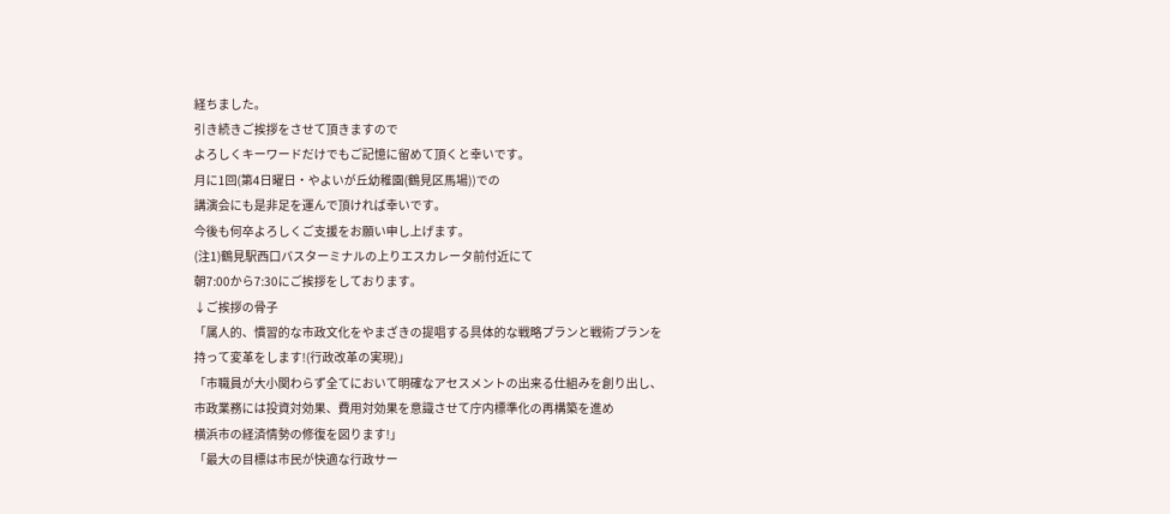経ちました。
引き続きご挨拶をさせて頂きますので
よろしくキーワードだけでもご記憶に留めて頂くと幸いです。
月に1回(第4日曜日・やよいが丘幼稚園(鶴見区馬場))での
講演会にも是非足を運んで頂ければ幸いです。
今後も何卒よろしくご支援をお願い申し上げます。
(注1)鶴見駅西口バスターミナルの上りエスカレータ前付近にて
朝7:00から7:30にご挨拶をしております。
↓ご挨拶の骨子
「属人的、慣習的な市政文化をやまざきの提唱する具体的な戦略プランと戦術プランを
持って変革をします!(行政改革の実現)」
「市職員が大小関わらず全てにおいて明確なアセスメントの出来る仕組みを創り出し、
市政業務には投資対効果、費用対効果を意識させて庁内標準化の再構築を進め
横浜市の経済情勢の修復を図ります!」
「最大の目標は市民が快適な行政サー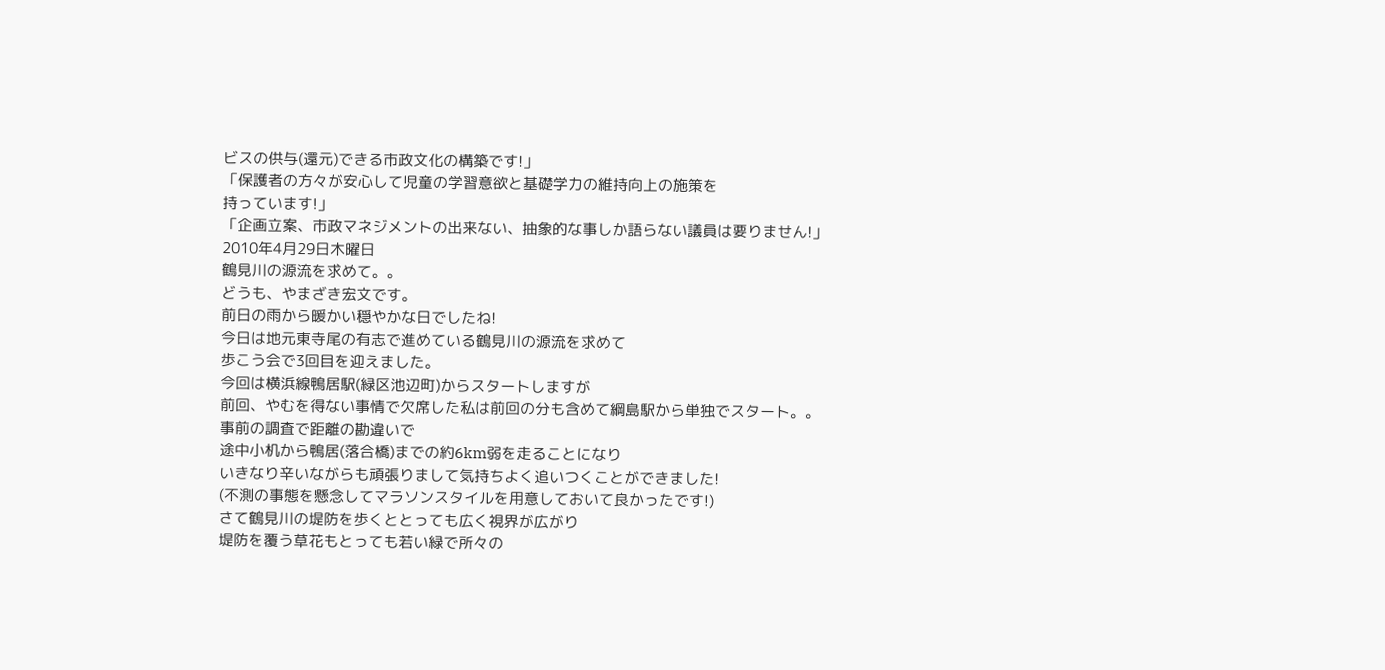ビスの供与(還元)できる市政文化の構築です!」
「保護者の方々が安心して児童の学習意欲と基礎学力の維持向上の施策を
持っています!」
「企画立案、市政マネジメントの出来ない、抽象的な事しか語らない議員は要りません!」
2010年4月29日木曜日
鶴見川の源流を求めて。。
どうも、やまざき宏文です。
前日の雨から暖かい穏やかな日でしたね!
今日は地元東寺尾の有志で進めている鶴見川の源流を求めて
歩こう会で3回目を迎えました。
今回は横浜線鴨居駅(緑区池辺町)からスタートしますが
前回、やむを得ない事情で欠席した私は前回の分も含めて綱島駅から単独でスタート。。
事前の調査で距離の勘違いで
途中小机から鴨居(落合橋)までの約6km弱を走ることになり
いきなり辛いながらも頑張りまして気持ちよく追いつくことができました!
(不測の事態を懸念してマラソンスタイルを用意しておいて良かったです!)
さて鶴見川の堤防を歩くととっても広く視界が広がり
堤防を覆う草花もとっても若い緑で所々の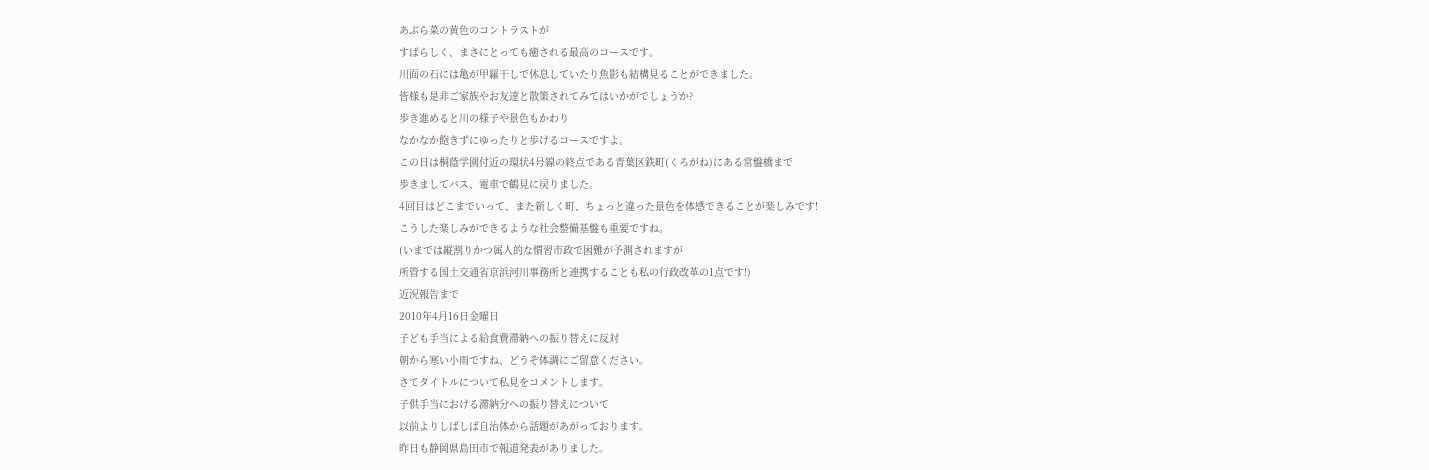あぶら菜の黄色のコントラストが
すばらしく、まさにとっても癒される最高のコースです。
川面の石には亀が甲羅干しで休息していたり魚影も結構見ることができました。
皆様も是非ご家族やお友達と散策されてみてはいかがでしょうか?
歩き進めると川の様子や景色もかわり
なかなか飽きずにゆったりと歩けるコースですよ。
この日は桐蔭学園付近の環状4号線の終点である青葉区鉄町(くろがね)にある常盤橋まで
歩きましてバス、電車で鶴見に戻りました。
4回目はどこまでいって、また新しく町、ちょっと違った景色を体感できることが楽しみです!
こうした楽しみができるような社会整備基盤も重要ですね。
(いまでは縦割りかつ属人的な慣習市政で困難が予測されますが
所管する国土交通省京浜河川事務所と連携することも私の行政改革の1点です!)
近況報告まで
2010年4月16日金曜日
子ども手当による給食費滞納への振り替えに反対
朝から寒い小雨ですね、どうぞ体調にご留意ください。
さてタイトルについて私見をコメントします。
子供手当における滞納分への振り替えについて
以前よりしばしば自治体から話題があがっております。
昨日も静岡県島田市で報道発表がありました。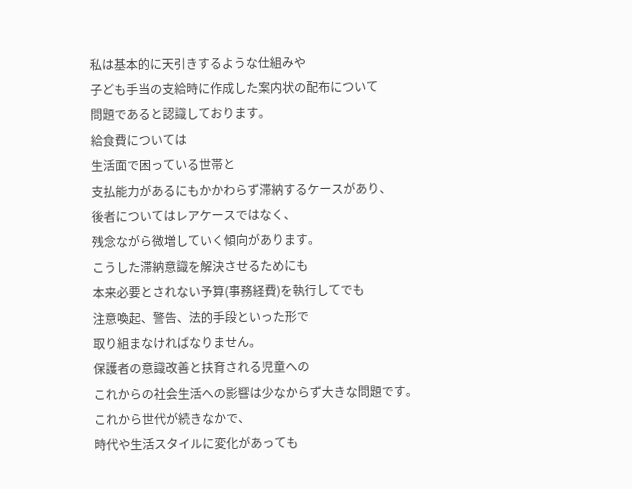私は基本的に天引きするような仕組みや
子ども手当の支給時に作成した案内状の配布について
問題であると認識しております。
給食費については
生活面で困っている世帯と
支払能力があるにもかかわらず滞納するケースがあり、
後者についてはレアケースではなく、
残念ながら微増していく傾向があります。
こうした滞納意識を解決させるためにも
本来必要とされない予算(事務経費)を執行してでも
注意喚起、警告、法的手段といった形で
取り組まなければなりません。
保護者の意識改善と扶育される児童への
これからの社会生活への影響は少なからず大きな問題です。
これから世代が続きなかで、
時代や生活スタイルに変化があっても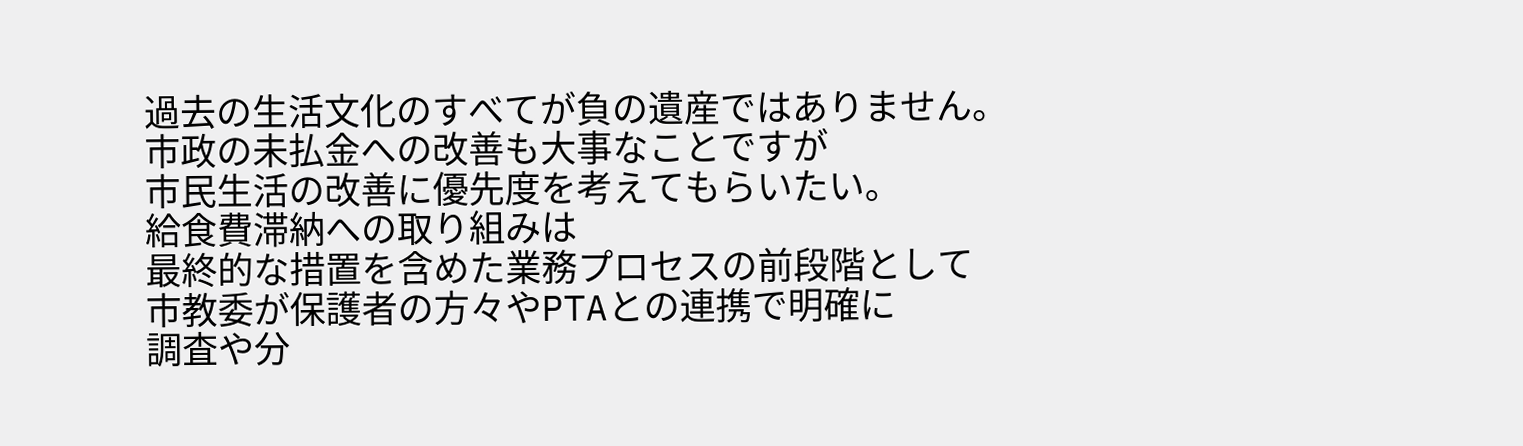過去の生活文化のすべてが負の遺産ではありません。
市政の未払金への改善も大事なことですが
市民生活の改善に優先度を考えてもらいたい。
給食費滞納への取り組みは
最終的な措置を含めた業務プロセスの前段階として
市教委が保護者の方々やPTAとの連携で明確に
調査や分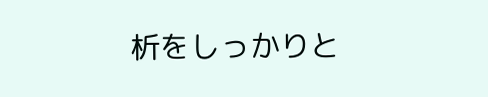析をしっかりと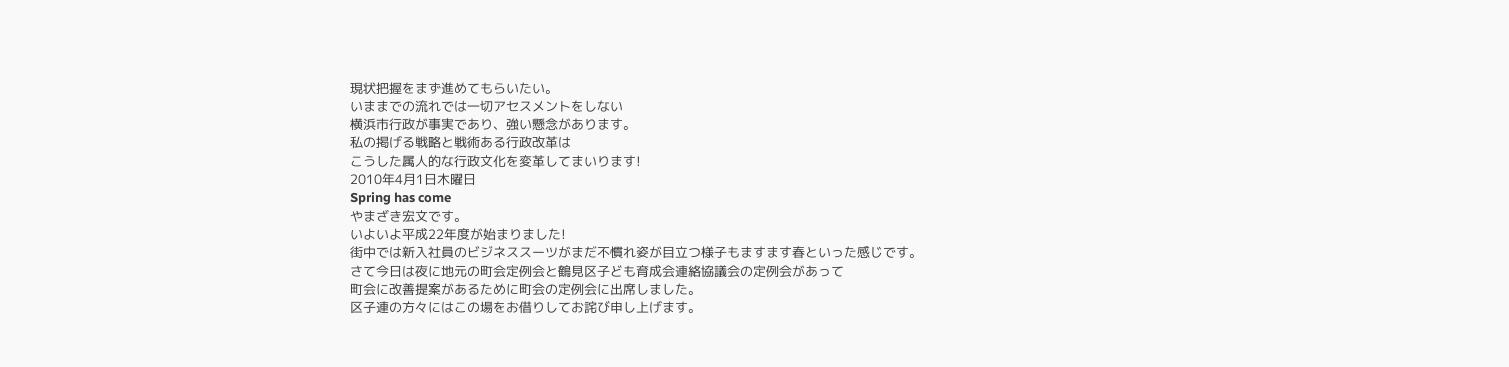現状把握をまず進めてもらいたい。
いままでの流れでは一切アセスメントをしない
横浜市行政が事実であり、強い懸念があります。
私の掲げる戦略と戦術ある行政改革は
こうした属人的な行政文化を変革してまいります!
2010年4月1日木曜日
Spring has come
やまざき宏文です。
いよいよ平成22年度が始まりました!
街中では新入社員のビジネススーツがまだ不慣れ姿が目立つ様子もますます春といった感じです。
さて今日は夜に地元の町会定例会と鶴見区子ども育成会連絡協議会の定例会があって
町会に改善提案があるために町会の定例会に出席しました。
区子連の方々にはこの場をお借りしてお詫び申し上げます。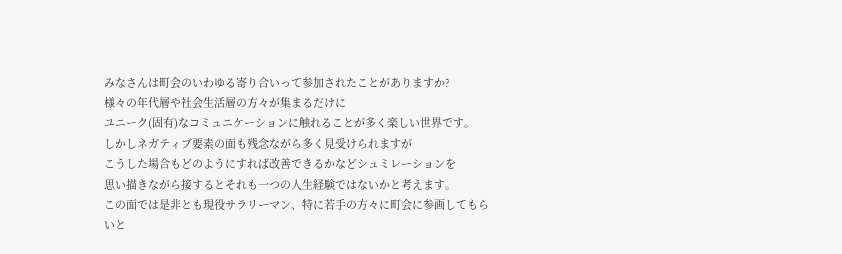みなさんは町会のいわゆる寄り合いって参加されたことがありますか?
様々の年代層や社会生活層の方々が集まるだけに
ユニーク(固有)なコミュニケーションに触れることが多く楽しい世界です。
しかしネガティブ要素の面も残念ながら多く見受けられますが
こうした場合もどのようにすれば改善できるかなどシュミレーションを
思い描きながら接するとそれも一つの人生経験ではないかと考えます。
この面では是非とも現役サラリーマン、特に若手の方々に町会に参画してもらいと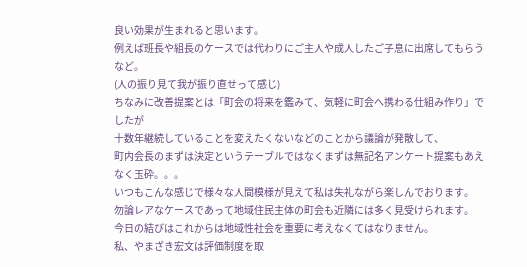良い効果が生まれると思います。
例えば班長や組長のケースでは代わりにご主人や成人したご子息に出席してもらうなど。
(人の振り見て我が振り直せって感じ)
ちなみに改善提案とは「町会の将来を鑑みて、気軽に町会へ携わる仕組み作り」でしたが
十数年継続していることを変えたくないなどのことから議論が発散して、
町内会長のまずは決定というテーブルではなくまずは無記名アンケート提案もあえなく玉砕。。。
いつもこんな感じで様々な人間模様が見えて私は失礼ながら楽しんでおります。
勿論レアなケースであって地域住民主体の町会も近隣には多く見受けられます。
今日の結びはこれからは地域性社会を重要に考えなくてはなりません。
私、やまざき宏文は評価制度を取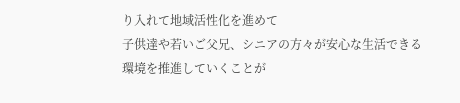り入れて地域活性化を進めて
子供達や若いご父兄、シニアの方々が安心な生活できる環境を推進していくことが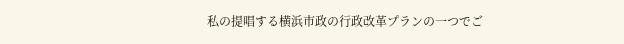私の提唱する横浜市政の行政改革プランの一つでご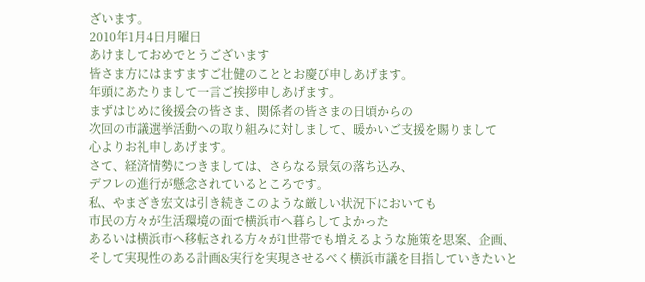ざいます。
2010年1月4日月曜日
あけましておめでとうございます
皆さま方にはますますご壮健のこととお慶び申しあげます。
年頭にあたりまして一言ご挨拶申しあげます。
まずはじめに後援会の皆さま、関係者の皆さまの日頃からの
次回の市議選挙活動への取り組みに対しまして、暖かいご支援を賜りまして
心よりお礼申しあげます。
さて、経済情勢につきましては、さらなる景気の落ち込み、
デフレの進行が懸念されているところです。
私、やまざき宏文は引き続きこのような厳しい状況下においても
市民の方々が生活環境の面で横浜市へ暮らしてよかった
あるいは横浜市へ移転される方々が1世帯でも増えるような施策を思案、企画、
そして実現性のある計画&実行を実現させるべく横浜市議を目指していきたいと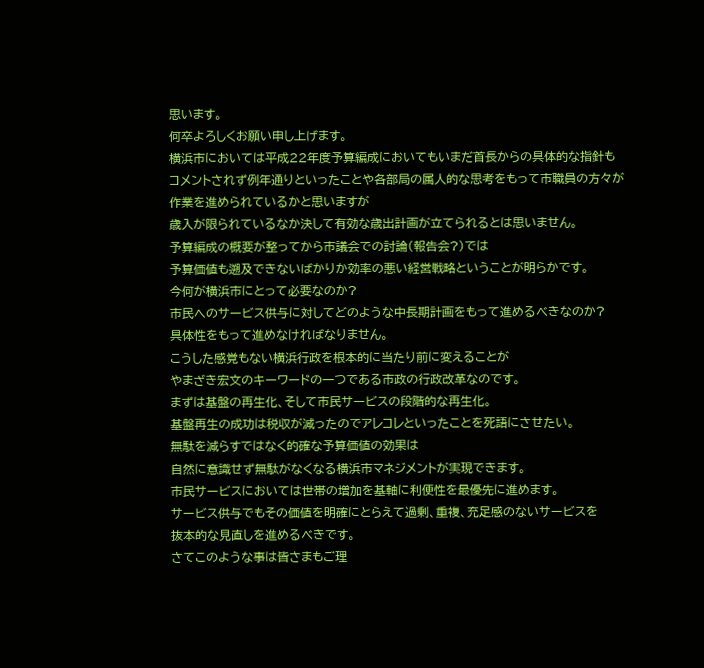思います。
何卒よろしくお願い申し上げます。
横浜市においては平成22年度予算編成においてもいまだ首長からの具体的な指針も
コメントされず例年通りといったことや各部局の属人的な思考をもって市職員の方々が
作業を進められているかと思いますが
歳入が限られているなか決して有効な歳出計画が立てられるとは思いません。
予算編成の概要が整ってから市議会での討論(報告会?)では
予算価値も遡及できないばかりか効率の悪い経営戦略ということが明らかです。
今何が横浜市にとって必要なのか?
市民へのサービス供与に対してどのような中長期計画をもって進めるべきなのか?
具体性をもって進めなければなりません。
こうした感覚もない横浜行政を根本的に当たり前に変えることが
やまざき宏文のキーワードの一つである市政の行政改革なのです。
まずは基盤の再生化、そして市民サービスの段階的な再生化。
基盤再生の成功は税収が減ったのでアレコレといったことを死語にさせたい。
無駄を減らすではなく的確な予算価値の効果は
自然に意識せず無駄がなくなる横浜市マネジメントが実現できます。
市民サービスにおいては世帯の増加を基軸に利便性を最優先に進めます。
サービス供与でもその価値を明確にとらえて過剰、重複、充足感のないサービスを
抜本的な見直しを進めるべきです。
さてこのような事は皆さまもご理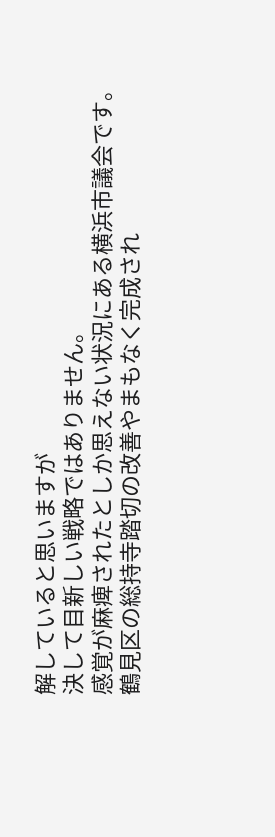解していると思いますが
決して目新しい戦略ではありません。
感覚が麻痺されたとしか思えない状況にある横浜市議会です。
鶴見区の総持寺踏切の改善やまもなく完成され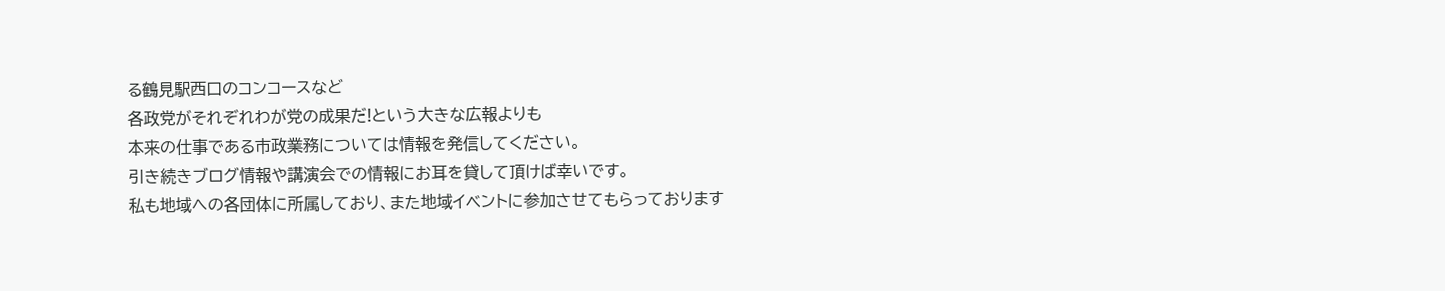る鶴見駅西口のコンコースなど
各政党がそれぞれわが党の成果だ!という大きな広報よりも
本来の仕事である市政業務については情報を発信してください。
引き続きブログ情報や講演会での情報にお耳を貸して頂けば幸いです。
私も地域への各団体に所属しており、また地域イベントに参加させてもらっております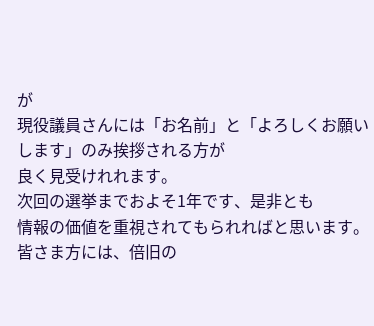が
現役議員さんには「お名前」と「よろしくお願いします」のみ挨拶される方が
良く見受けれれます。
次回の選挙までおよそ1年です、是非とも
情報の価値を重視されてもられればと思います。
皆さま方には、倍旧の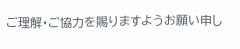ご理解・ご協力を賜りますようお願い申し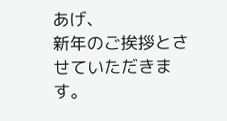あげ、
新年のご挨拶とさせていただきます。